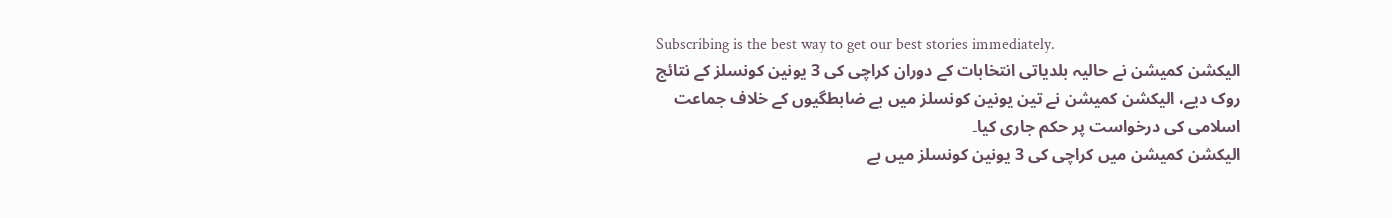Subscribing is the best way to get our best stories immediately.
الیکشن کمیشن نے حالیہ بلدیاتی انتخابات کے دوران کراچی کی 3 یونین کونسلز کے نتائج روک دیے، الیکشن کمیشن نے تین یونین کونسلز میں بے ضابطگیوں کے خلاف جماعت اسلامی کی درخواست پر حکم جاری کیا۔
الیکشن کمیشن میں کراچی کی 3 یونین کونسلز میں بے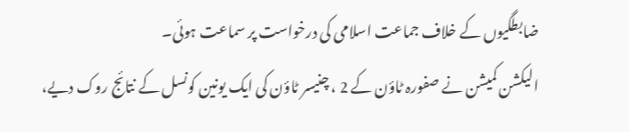ضابطگیوں کے خلاف جماعت اسلامی کی درخواست پر سماعت ہوئی۔
الیکشن کمیشن نے صفورہ ٹاؤن کے 2 ، چنیسر ٹاؤن کی ایک یونین کونسل کے نتائج روک دیے،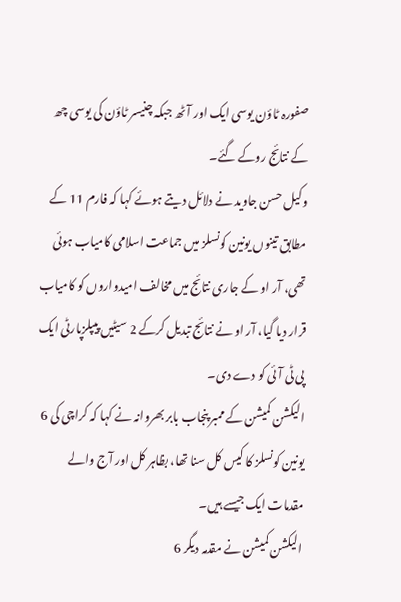صفورہ ٹاؤن یوسی ایک اور آٹھ جبکہ چنیسر ٹاؤن کی یوسی چھ کے نتائج روکے گئے۔
وکیل حسن جاوید نے دلائل دیتے ہوئے کہا کہ فارم 11 کے مطابق تینوں یونین کونسلز میں جماعت اسلامی کامیاب ہوئی تھی، آر او کے جاری نتائج میں مخالف امیدواروں کو کامیاب قرار دیا گیا، آر او نے نتائج تبدیل کرکے 2 سیٹیں پیپلزپارٹی ایک پی ٹی آئی کو دے دی۔
الیکشن کمیشن کے ممبر پنجاب بابر بھروانہ نے کہا کہ کراچی کی 6 یونین کونسلز کا کیس کل سنا تھا، بظاہر کل اور آج والے مقدمات ایک جیسے ہیں۔
الیکشن کمیشن نے مقدمہ دیگر 6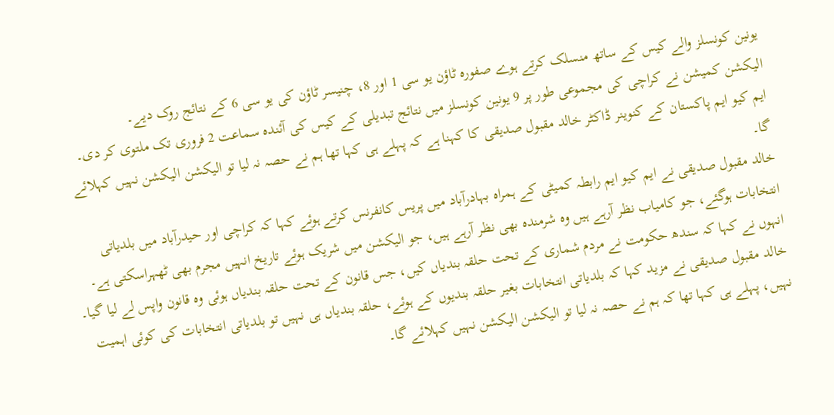یونین کونسلز والے کیس کے ساتھ منسلک کرتے ہوے صفورہ ٹاؤن یو سی 1 اور 8، چنیسر ٹاؤن کی یو سی 6 کے نتائج روک دیے۔
الیکشن کمیشن نے کراچی کی مجموعی طور پر 9 یونین کونسلز میں نتائج تبدیلی کے کیس کی آئندہ سماعت 2 فروری تک ملتوی کر دی۔
ایم کیو ایم پاکستان کے کنوینر ڈاکٹر خالد مقبول صدیقی کا کہنا ہے کہ پہلے ہی کہا تھا ہم نے حصہ نہ لیا تو الیکشن الیکشن نہیں کہلائے گا۔
خالد مقبول صدیقی نے ایم کیو ایم رابطہ کمیٹی کے ہمراہ بہادرآباد میں پریس کانفرنس کرتے ہوئے کہا کہ کراچی اور حیدرآباد میں بلدیاتی انتخابات ہوگئے، جو کامیاب نظر آرہے ہیں وہ شرمندہ بھی نظر آرہے ہیں، جو الیکشن میں شریک ہوئے تاریخ انہیں مجرم بھی ٹھہراسکتی ہے۔
انہوں نے کہا کہ سندھ حکومت نے مردم شماری کے تحت حلقہ بندیاں کیں، جس قانون کے تحت حلقہ بندیاں ہوئی وہ قانون واپس لے لیا گیا۔
خالد مقبول صدیقی نے مزید کہا کہ بلدیاتی انتخابات بغیر حلقہ بندیوں کے ہوئے، حلقہ بندیاں ہی نہیں تو بلدیاتی انتخابات کی کوئی اہمیت نہیں، پہلے ہی کہا تھا کہ ہم نے حصہ نہ لیا تو الیکشن الیکشن نہیں کہلائے گا۔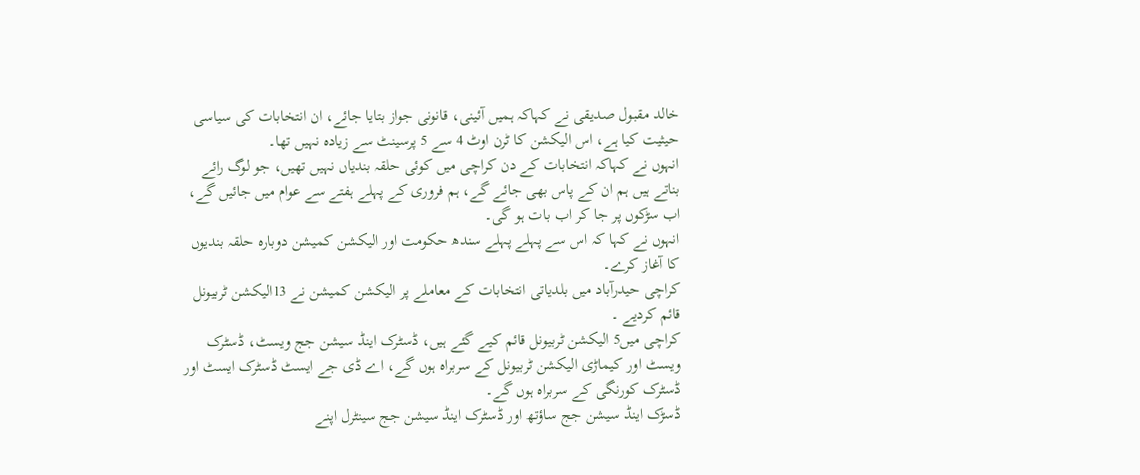خالد مقبول صدیقی نے کہاکہ ہمیں آئینی، قانونی جواز بتایا جائے، ان انتخابات کی سیاسی حیثیت کیا ہے، اس الیکشن کا ٹرن اوٹ 4 سے 5 پرسینٹ سے زیادہ نہیں تھا۔
انہوں نے کہاکہ انتخابات کے دن کراچی میں کوئی حلقہ بندیاں نہیں تھیں، جو لوگ رائے بناتے ہیں ہم ان کے پاس بھی جائے گے، ہم فروری کے پہلے ہفتے سے عوام میں جائیں گے، اب سڑکوں پر جا کر اب بات ہو گی۔
انہوں نے کہا کہ اس سے پہلے پہلے سندھ حکومت اور الیکشن کمیشن دوبارہ حلقہ بندیوں کا آغاز کرے۔
کراچی حیدرآباد میں بلدیاتی انتخابات کے معاملے پر الیکشن کمیشن نے 13الیکشن ٹربیونل قائم کردیے ۔
کراچی میں5 الیکشن ٹربیونل قائم کیے گئے ہیں، ڈسٹرک اینڈ سیشن جج ویسٹ، ڈسٹرک ویسٹ اور کیماڑی الیکشن ٹربیونل کے سربراہ ہوں گے، اے ڈی جے ایسٹ ڈسٹرک ایسٹ اور ڈسٹرک کورنگی کے سربراہ ہوں گے۔
ڈسڑک اینڈ سیشن جج ساؤتھ اور ڈسٹرک اینڈ سیشن جج سینٹرل اپنے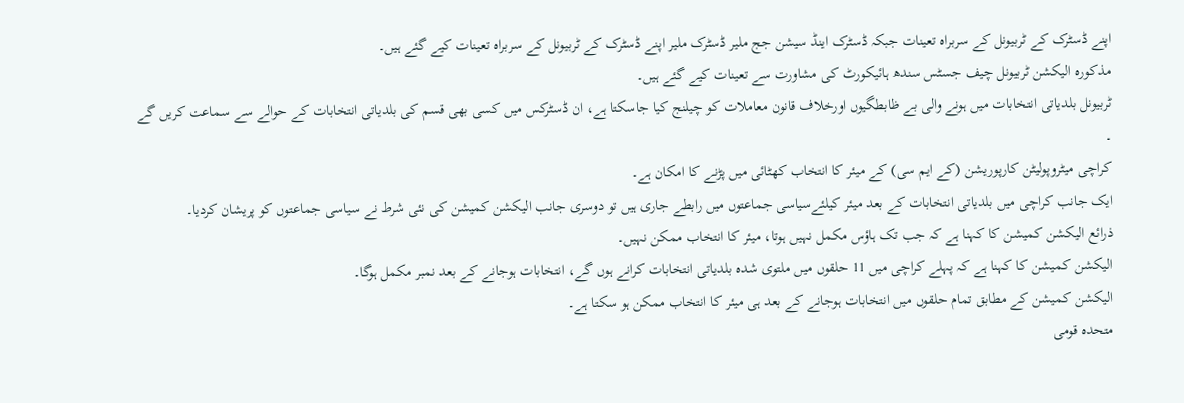اپنے ڈسٹرک کے ٹربیونل کے سربراہ تعینات جبکہ ڈسٹرک اینڈ سیشن جج ملیر ڈسٹرک ملیر اپنے ڈسٹرک کے ٹربیونل کے سربراہ تعینات کیے گئے ہیں۔
مذکورہ الیکشن ٹربیونل چیف جسٹس سندھ ہائیکورٹ کی مشاورت سے تعینات کیے گئے ہیں۔
ٹربیونل بلدیاتی انتخابات میں ہونے والی بے ظابطگیوں اورخلاف قانون معاملات کو چیلنج کیا جاسکتا ہے، ان ڈسٹرکس میں کسی بھی قسم کی بلدیاتی انتخابات کے حوالے سے سماعت کریں گے ۔
کراچی میٹروپولیٹن کارپوریشن (کے ایم سی) کے میئر کا انتخاب کھٹائی میں پڑنے کا امکان ہے۔
ایک جانب کراچی میں بلدیاتی انتخابات کے بعد میئر کیلئےسیاسی جماعتوں میں رابطے جاری ہیں تو دوسری جانب الیکشن کمیشن کی نئی شرط نے سیاسی جماعتوں کو پریشان کردیا۔
ذرائع الیکشن کمیشن کا کہنا ہے کہ جب تک ہاؤس مکمل نہیں ہوتا، میئر کا انتخاب ممکن نہیں۔
الیکشن کمیشن کا کہنا ہے کہ پہلے کراچی میں 11 حلقوں میں ملتوی شدہ بلدیاتی انتخابات کرانے ہوں گے، انتخابات ہوجانے کے بعد نمبر مکمل ہوگا۔
الیکشن کمیشن کے مطابق تمام حلقوں میں انتخابات ہوجانے کے بعد ہی میئر کا انتخاب ممکن ہو سکتا ہے۔
متحدہ قومی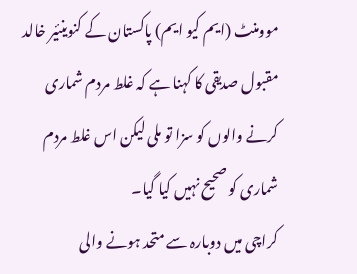موومنٹ (ایم کیو ایم) پاکستان کے کنوینئیر خالد مقبول صدیقی کا کہنا ہے کہ غلط مردم شماری کرنے والوں کو سزا تو ملی لیکن اس غلط مردم شماری کو صحیح نہیں کیا گیا۔
کراچی میں دوبارہ سے متحد ہونے والی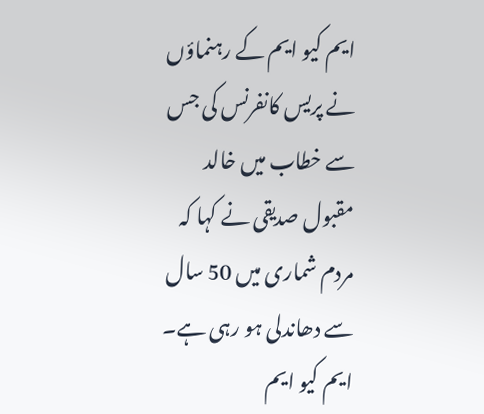ایم کیو ایم کے رہنماؤں نے پریس کانفرنس کی جس سے خطاب میں خالد مقبول صدیقی نے کہا کہ مردم شماری میں 50 سال سے دھاندلی ہو رہی ہے۔
ایم کیو ایم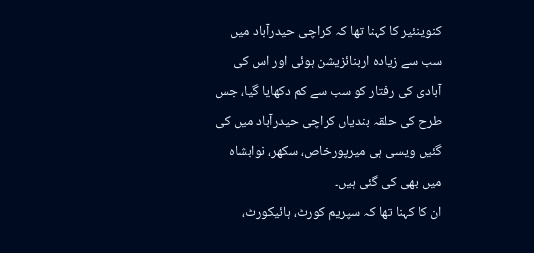کنوینئیر کا کہنا تھا کہ کراچی حیدرآباد میں سب سے زیادہ اربنائزیشن ہوئی اور اس کی آبادی کی رفتار کو سب سے کم دکھایا گیا، جس طرح کی حلقہ بندیاں کراچی حیدرآباد میں کی گئیں ویسی ہی میرپورخاص، سکھر، نوابشاہ میں بھی کی گئی ہیں۔
ان کا کہنا تھا کہ سپریم کورٹ، ہائیکورٹ،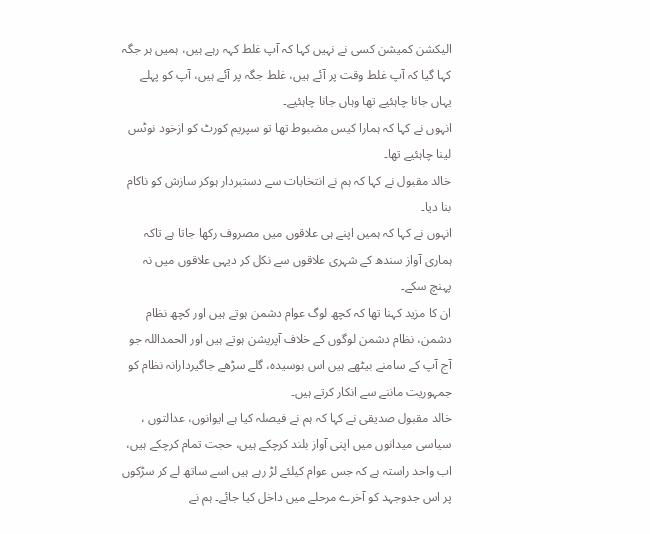الیکشن کمیشن کسی نے نہیں کہا کہ آپ غلط کہہ رہے ہیں، ہمیں ہر جگہ کہا گیا کہ آپ غلط وقت پر آئے ہیں، غلط جگہ پر آئے ہیں، آپ کو پہلے یہاں جانا چاہئیے تھا وہاں جانا چاہئیے۔
انہوں نے کہا کہ ہمارا کیس مضبوط تھا تو سپریم کورٹ کو ازخود نوٹس لینا چاہئیے تھا۔
خالد مقبول نے کہا کہ ہم نے انتخابات سے دستبردار ہوکر سازش کو ناکام بنا دیا۔
انہوں نے کہا کہ ہمیں اپنے ہی علاقوں میں مصروف رکھا جاتا ہے تاکہ ہماری آواز سندھ کے شہری علاقوں سے نکل کر دیہی علاقوں میں نہ پہنچ سکے۔
ان کا مزید کہنا تھا کہ کچھ لوگ عوام دشمن ہوتے ہیں اور کچھ نظام دشمن، نظام دشمن لوگوں کے خلاف آپریشن ہوتے ہیں اور الحمداللہ جو آج آپ کے سامنے بیٹھے ہیں اس بوسیدہ، گلے سڑھے جاگیردارانہ نظام کو جمہوریت ماننے سے انکار کرتے ہیں۔
خالد مقبول صدیقی نے کہا کہ ہم نے فیصلہ کیا ہے ایوانوں، عدالتوں ، سیاسی میدانوں میں اپنی آواز بلند کرچکے ہیں، حجت تمام کرچکے ہیں، اب واحد راستہ ہے کہ جس عوام کیلئے لڑ رہے ہیں اسے ساتھ لے کر سڑکوں پر اس جدوجہد کو آخرے مرحلے میں داخل کیا جائے۔ ہم نے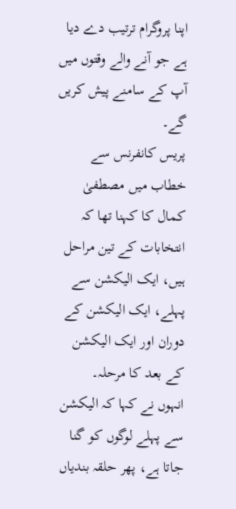اپنا پروگرام ترتیب دے دیا ہے جو آنے والے وقتوں میں آپ کے سامنے پیش کریں گے۔
پریس کانفرنس سے خطاب میں مصطفیٰ کمال کا کہنا تھا کہ انتخابات کے تین مراحل ہیں، ایک الیکشن سے پہلے، ایک الیکشن کے دوران اور ایک الیکشن کے بعد کا مرحلہ۔
انہوں نے کہا کہ الیکشن سے پہلے لوگوں کو گنا جاتا ہے، پھر حلقہ بندیاں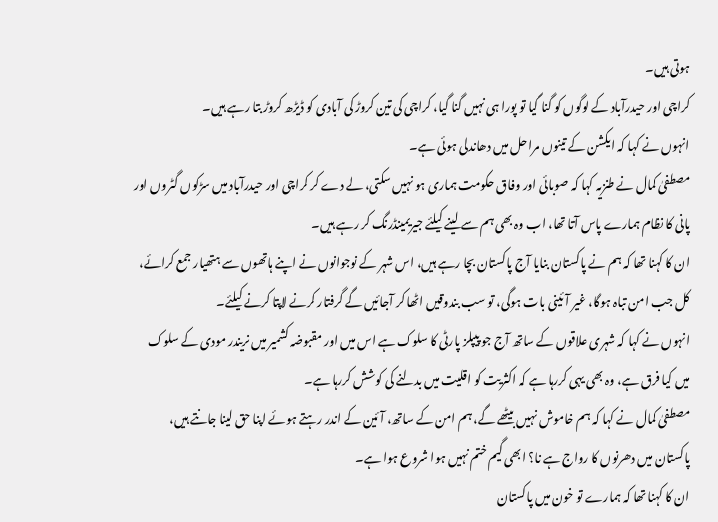ہوتی ہیں۔
کراچی اور حیدرآباد کے لوگوں کو گنا گیا تو پورا ہی نہیں گنا گیا، کراچی کی تین کروڑ کی آبادی کو ڈیڑھ کروڑ بتا رہے ہیں۔
انہوں نے کہا کہ ایکشن کے تینوں مراحل میں دھاندلی ہوئی ہے۔
مصطفیٰ کمال نے طنزیہ کہا کہ صوبائی اور وفاق حکومت ہماری ہو نہیں سکتی، لے دے کر کراچی اور حیدرآباد میں سڑکوں گٹروں اور پانی کا نظام ہمارے پاس آتا تھا، اب وہ بھی ہم سے لینے کیلئے جیریمینڈرنگ کر رہے ہیں۔
ان کا کہنا تھا کہ ہم نے پاکستان بنایا آج پاکستان بچا رہے ہیں، اس شہر کے نوجوانوں نے اپنے ہاتھوں سے ہتھیار جمع کرائے، کل جب امن تباہ ہوگا، غیر آئینی بات ہوگی، تو سب بندوقیں اٹھا کر آجائیں گے گرفتار کرنے لاپتا کرنے کیلئے۔
انہوں نے کہا کہ شہری علاقوں کے ساتھ آج جو پیپلز پارٹی کا سلوک ہے اس میں اور مقبوضہ کشمیر میں نریندر مودی کے سلوک میں کیا فرق ہے، وہ بھی یہی کررہا ہے کہ اکثریت کو اقلیت میں بدلنے کی کوشش کررہا ہے۔
مصطفیٰ کمال نے کہا کہ ہم خاموش نہیں بیٹھے گے، ہم امن کے ساتھ، آئین کے اندر رہتے ہوئے اپنا حق لینا جانتے ہیں، پاکستان میں دھرنوں کا رواج ہے نا؟ ابھی گیم ختم نہیں ہوا شروع ہوا ہے۔
ان کا کہنا تھا کہ ہمارے تو خون میں پاکستان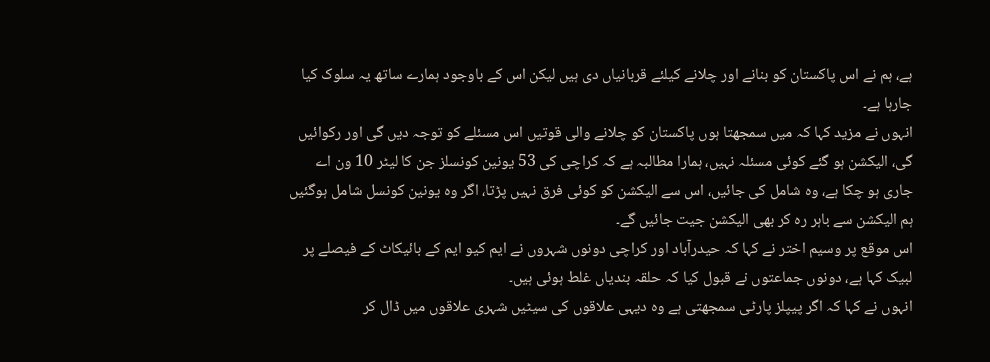ہے، ہم نے اس پاکستان کو بنانے اور چلانے کیلئے قربانیاں دی ہیں لیکن اس کے باوجود ہمارے ساتھ یہ سلوک کیا جارہا ہے۔
انہوں نے مزید کہا کہ میں سمجھتا ہوں پاکستان کو چلانے والی قوتیں اس مسئلے کو توجہ دیں گی اور رکوائیں گی، الیکشن ہو گئے کوئی مسئلہ نہیں، ہمارا مطالبہ ہے کہ کراچی کی 53 یونین کونسلز جن کا لیٹر 10 ون اے جاری ہو چکا ہے، وہ شامل کی جائیں، اس سے الیکشن کو کوئی فرق نہیں پڑتا، اگر وہ یونین کونسل شامل ہوگئیں ہم الیکشن سے باہر رہ کر بھی الیکشن جیت جائیں گے۔
اس موقع پر وسیم اختر نے کہا کہ حیدرآباد اور کراچی دونوں شہروں نے ایم کیو ایم کے بائیکاٹ کے فیصلے پر لبیک کہا ہے، دونوں جماعتوں نے قبول کیا کہ حلقہ بندیاں غلط ہوئی ہیں۔
انہوں نے کہا کہ اگر پیپلز پارٹی سمجھتی ہے وہ دیہی علاقوں کی سیٹیں شہری علاقوں میں ڈال کر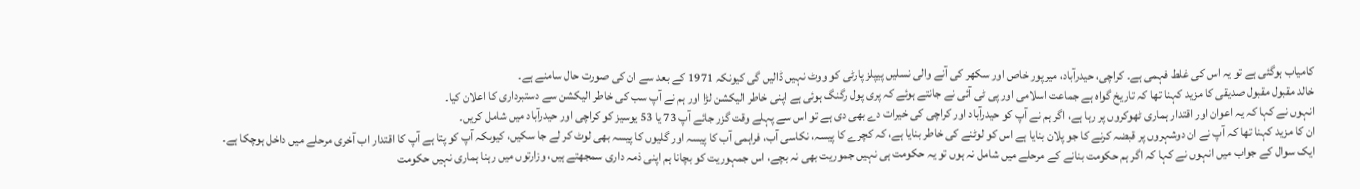کامیاب ہوگئی ہے تو یہ اس کی غلط فہمی ہے۔ کراچی، حیدرآباد، میرپور خاص اور سکھر کی آنے والی نسلیں پیپلز پارٹی کو ووٹ نہیں ڈالیں گی کیونکہ 1971 کے بعد سے ان کی صورت حال سامنے ہے۔
خالد مقبول مقبول صدیقی کا مزید کہنا تھا کہ تاریخ گواہ ہے جماعت اسلامی اور پی ٹی آئی نے جانتے ہوئے کہ پری پول رگنگ ہوئی ہے اپنی خاطر الیکشن لڑا اور ہم نے آپ سب کی خاطر الیکشن سے دستبرداری کا اعلان کیا۔
انہوں نے کہا کہ یہ اعوان اور اقتدار ہماری ٹھوکروں پر رہا ہے، اگر ہم نے آپ کو حیدرآباد اور کراچی کی خیرات دے بھی دی ہے تو اس سے پہلے وقت گزر جائے آپ 73 یا 53 یوسیز کو کراچی اور حیدرآباد میں شامل کریں۔
ان کا مزید کہنا تھا کہ آپ نے ان دوشہروں پر قبضہ کرنے کا جو پلان بنایا ہے اس کو لوٹنے کی خاطر بنایا ہے، کہ کچرے کا پیسہ، نکاسی آب، فراہمی آب کا پیسہ اور گلیوں کا پیسہ بھی لوٹ کر لے جا سکیں، کیوںکہ آپ کو پتا ہے آپ کا اقتدار اب آخری مرحلے میں داخل ہوچکا ہے۔
ایک سوال کے جواب میں انہوں نے کہا کہ اگر ہم حکومت بنانے کے مرحلے میں شامل نہ ہوں تو یہ حکومت ہی نہیں جموریت بھی نہ بچے، اس جمہوریت کو بچانا ہم اپنی ذمہ داری سمجھتے ہیں، وزارتوں میں رہنا ہماری نہیں حکومت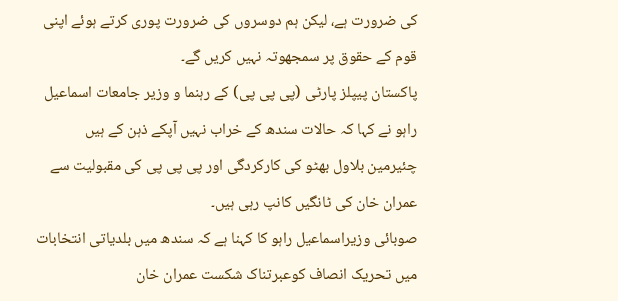کی ضرورت ہے، لیکن ہم دوسروں کی ضرورت پوری کرتے ہوئے اپنی قوم کے حقوق پر سمجھوتہ نہیں کریں گے۔
پاکستان پیپلز پارٹی (پی پی پی) کے رہنما و وزیر جامعات اسماعیل راہو نے کہا کہ حالات سندھ کے خراب نہیں آپکے ذہن کے ہیں چئیرمین بلاول بھٹو کی کارکردگی اور پی پی پی کی مقبولیت سے عمران خان کی ٹانگیں کانپ رہی ہیں۔
صوبائی وزیراسماعیل راہو کا کہنا ہے کہ سندھ میں بلدیاتی انتخابات میں تحریک انصاف کوعبرتناک شکست عمران خان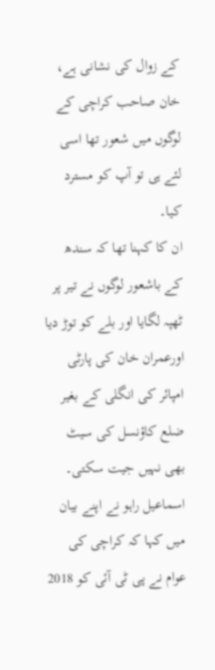کے زوال کی نشانی ہے، خان صاحب کراچی کے لوگوں میں شعور تھا اسی لئے ہی تو آپ کو مسترد کیا۔
ان کا کہنا تھا کہ سندھ کے باشعور لوگوں نے تیر پر ٹھپہ لگایا اور بلے کو توڑ دیا اورعمران خان کی پارٹی امپائر کی انگلی کے بغیر ضلع کاؤنسل کی سیٹ بھی نہیں جیت سکتی۔
اسماعیل راہو نے اپنے بیان میں کہا کہ کراچی کی عوام نے پی ٹی آئی کو 2018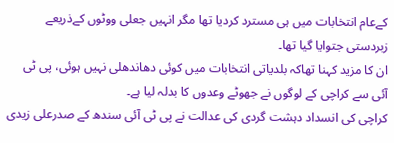کےعام انتخابات میں ہی مسترد کردیا تھا مگر انہیں جعلی ووٹوں کےذریعے زبردستی جتوایا گیا تھا۔
ان کا مزید کہنا تھاکہ بلدیاتی انتخابات میں کوئی دھاندھلی نہیں ہوئی، پی ٹی آئی سے کراچی کے لوگوں نے جھوٹے وعدوں کا بدلہ لیا ہے۔
کراچی کی انسداد دہشت گردی کی عدالت نے پی ٹی آئی سندھ کے صدرعلی زیدی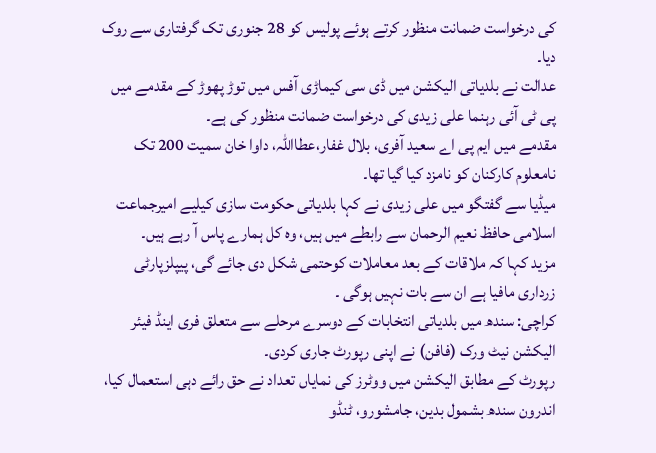کی درخواست ضمانت منظور کرتے ہوئے پولیس کو 28 جنوری تک گرفتاری سے روک دیا۔
عدالت نے بلدیاتی الیکشن میں ڈی سی کیماڑی آفس میں توڑ پھوڑ کے مقدمے میں پی ٹی آئی رہنما علی زیدی کی درخواست ضمانت منظور کی ہے۔
مقدمے میں ایم پی اے سعید آفری، بلال غفار،عطااللہ، داوا خان سمیت 200 تک نامعلوم کارکنان کو نامزد کیا گیا تھا۔
میڈیا سے گفتگو میں علی زیدی نے کہا بلدیاتی حکومت سازی کیلیے امیرجماعت اسلامی حافظ نعیم الرحمان سے رابطے میں ہیں، وہ کل ہمارے پاس آ رہے ہیں۔
مزید کہا کہ ملاقات کے بعد معاملات کوحتمی شکل دی جائے گی، پیپلزپارٹی زرداری مافیا ہے ان سے بات نہیں ہوگی ۔
کراچی: سندھ میں بلدیاتی انتخابات کے دوسرے مرحلے سے متعلق فری اینڈ فیئر الیکشن نیٹ ورک (فافن) نے اپنی رپورٹ جاری کردی۔
رپورٹ کے مطابق الیکشن میں ووٹرز کی نمایاں تعداد نے حق رائے دہی استعمال کیا، اندرون سندھ بشمول بدین، جامشورو، ٹنڈو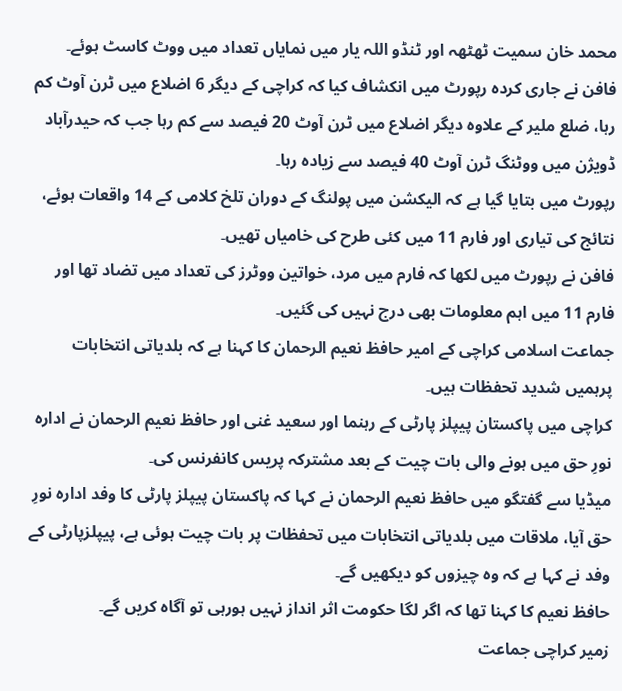محمد خان سمیت ٹھٹھہ اور ٹنڈو اللہ یار میں نمایاں تعداد میں ووٹ کاسٹ ہوئے۔
فافن نے جاری کردہ رپورٹ میں انکشاف کیا کہ کراچی کے دیگر 6 اضلاع میں ٹرن آوٹ کم رہا، ضلع ملیر کے علاوہ دیگر اضلاع میں ٹرن آوٹ 20 فیصد سے کم رہا جب کہ حیدرآباد ڈویژن میں ووٹنگ ٹرن آوٹ 40 فیصد سے زیادہ رہا۔
رپورٹ میں بتایا گیا ہے کہ الیکشن میں پولنگ کے دوران تلخ کلامی کے 14 واقعات ہوئے، نتائج کی تیاری اور فارم 11 میں کئی طرح کی خامیاں تھیں۔
فافن نے رپورٹ میں لکھا کہ فارم میں مرد، خواتین ووٹرز کی تعداد میں تضاد تھا اور فارم 11 میں اہم معلومات بھی درج نہیں کی گئیں۔
جماعت اسلامی کراچی کے امیر حافظ نعیم الرحمان کا کہنا ہے کہ بلدیاتی انتخابات پرہمیں شدید تحفظات ہیں۔
کراچی میں پاکستان پیپلز پارٹی کے رہنما اور سعید غنی اور حافظ نعیم الرحمان نے ادارہ نورِ حق میں ہونے والی بات چیت کے بعد مشترکہ پریس کانفرنس کی۔
میڈیا سے گفتگو میں حافظ نعیم الرحمان نے کہا کہ پاکستان پیپلز پارٹی کا وفد ادارہ نورِ حق آیا، ملاقات میں بلدیاتی انتخابات میں تحفظات پر بات چیت ہوئی ہے، پیپلزپارٹی کے وفد نے کہا ہے کہ وہ چیزوں کو دیکھیں گے۔
حافظ نعیم کا کہنا تھا کہ اگر لگا حکومت اثر انداز نہیں ہورہی تو آگاہ کریں گے۔
زمیر کراچی جماعت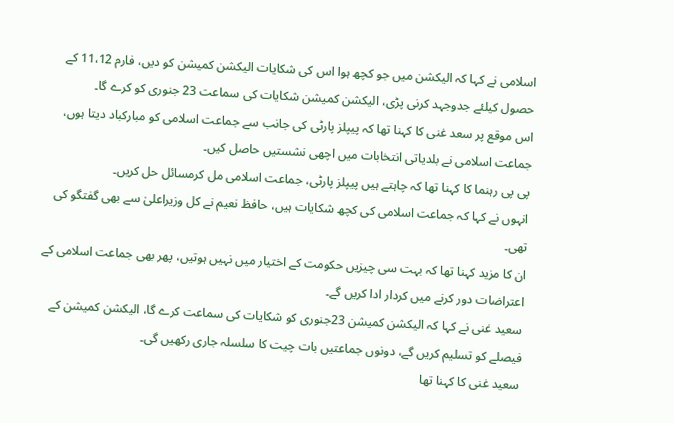اسلامی نے کہا کہ الیکشن میں جو کچھ ہوا اس کی شکایات الیکشن کمیشن کو دیں، فارم 11،12 کے حصول کیلئے جدوجہد کرنی پڑی، الیکشن کمیشن شکایات کی سماعت 23 جنوری کو کرے گا۔
اس موقع پر سعد غنی کا کہنا تھا کہ پیپلز پارٹی کی جانب سے جماعت اسلامی کو مبارکباد دیتا ہوں، جماعت اسلامی نے بلدیاتی انتخابات میں اچھی نشستیں حاصل کیں۔
پی پی رہنما کا کہنا تھا کہ چاہتے ہیں پیپلز پارٹی، جماعت اسلامی مل کرمسائل حل کریں۔
انہوں نے کہا کہ جماعت اسلامی کی کچھ شکایات ہیں، حافظ نعیم نے کل وزیراعلیٰ سے بھی گفتگو کی تھی۔
ان کا مزید کہنا تھا کہ بہت سی چیزیں حکومت کے اختیار میں نہیں ہوتیں، پھر بھی جماعت اسلامی کے اعتراضات دور کرنے میں کردار ادا کریں گے۔
سعید غنی نے کہا کہ الیکشن کمیشن 23جنوری کو شکایات کی سماعت کرے گا، الیکشن کمیشن کے فیصلے کو تسلیم کریں گے، دونوں جماعتیں بات چیت کا سلسلہ جاری رکھیں گی۔
سعید غنی کا کہنا تھا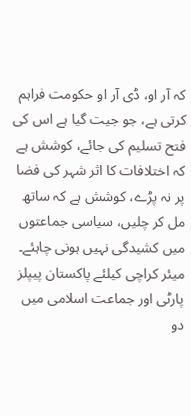کہ آر او، ڈی آر او حکومت فراہم کرتی ہے، جو جیت گیا ہے اس کی فتح تسلیم کی جائے، کوشش ہے کہ اختلافات کا اثر شہر کی فضا پر نہ پڑے، کوشش ہے کہ ساتھ مل کر چلیں، سیاسی جماعتوں میں کشیدگی نہیں ہونی چاہئے۔
میئر کراچی کیلئے پاکستان پیپلز پارٹی اور جماعت اسلامی میں دو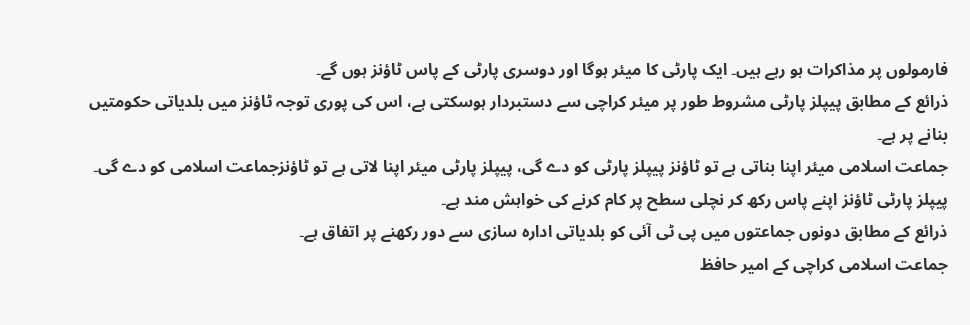فارمولوں پر مذاکرات ہو رہے ہیں۔ ایک پارٹی کا میئر ہوگا اور دوسری پارٹی کے پاس ٹاؤنز ہوں گے۔
ذرائع کے مطابق پیپلز پارٹی مشروط طور پر میئر کراچی سے دستبردار ہوسکتی ہے، اس کی پوری توجہ ٹاؤنز میں بلدیاتی حکومتیں بنانے پر ہے۔
جماعت اسلامی میئر اپنا بناتی ہے تو ٹاؤنز پیپلز پارٹی کو دے گی، پیپلز پارٹی میئر اپنا لاتی ہے تو ٹاؤنزجماعت اسلامی کو دے گی۔
پیپلز پارٹی ٹاؤنز اپنے پاس رکھ کر نچلی سطح پر کام کرنے کی خواہش مند ہے۔
ذرائع کے مطابق دونوں جماعتوں میں پی ٹی آئی کو بلدیاتی ادارہ سازی سے دور رکھنے پر اتفاق ہے۔
جماعت اسلامی کراچی کے امیر حافظ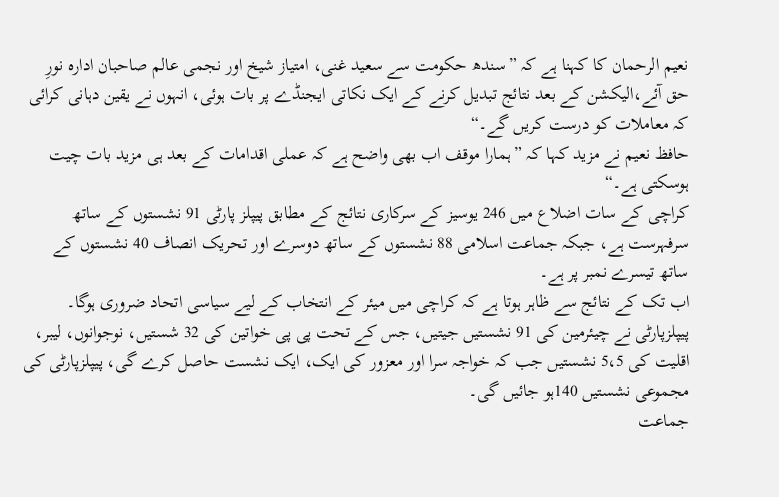نعیم الرحمان کا کہنا ہے کہ ”سندھ حکومت سے سعید غنی، امتیاز شیخ اور نجمی عالم صاحبان ادارہ نورِ حق آئے،الیکشن کے بعد نتائج تبدیل کرنے کے ایک نکاتی ایجنڈے پر بات ہوئی، انہوں نے یقین دہانی کرائی کہ معاملات کو درست کریں گے۔“
حافظ نعیم نے مزید کہا کہ ”ہمارا موقف اب بھی واضح ہے کہ عملی اقدامات کے بعد ہی مزید بات چیت ہوسکتی ہے۔“
کراچی کے سات اضلاع میں 246 یوسیز کے سرکاری نتائج کے مطابق پیپلز پارٹی 91 نشستوں کے ساتھ سرفہرست ہے، جبکہ جماعت اسلامی 88 نشستوں کے ساتھ دوسرے اور تحریک انصاف 40 نشستوں کے ساتھ تیسرے نمبر پر ہے۔
اب تک کے نتائج سے ظاہر ہوتا ہے کہ کراچی میں میئر کے انتخاب کے لیے سیاسی اتحاد ضروری ہوگا۔
پیپلزپارٹی نے چیئرمین کی 91 نشستیں جیتیں، جس کے تحت پی پی خواتین کی 32 شستیں، نوجوانوں، لیبر، اقلیت کی 5،5 نشستیں جب کہ خواجہ سرا اور معزور کی ایک، ایک نشست حاصل کرے گی، پیپلزپارٹی کی مجموعی نشستیں 140ہو جائیں گی۔
جماعت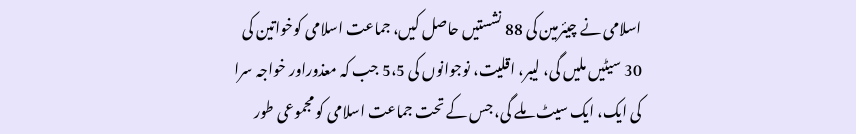اسلامی نے چیئرمین کی 88 نشستیں حاصل کیں، جماعت اسلامی کوخواتین کی 30 سیٹیں ملیں گی، لیبر، اقلیت، نوجوانوں کی 5،5 جب کہ معذوراور خواجہ سرا کی ایک، ایک سیٹ ملے گی، جس کے تحت جماعت اسلامی کو مجموعی طور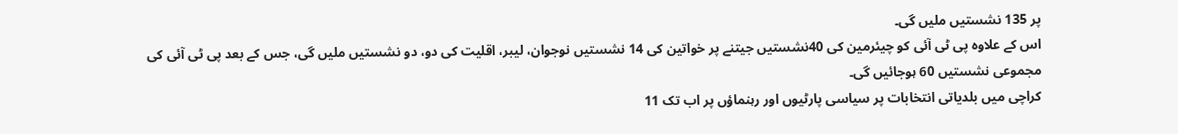پر 135 نشستیں ملیں گی۔
اس کے علاوہ پی ٹی آئی کو چیئرمین کی 40نشستیں جیتنے پر خواتین کی 14 نشستیں نوجوان، لیبر، اقلیت کی دو، دو نشستیں ملیں گی، جس کے بعد پی ٹی آئی کی مجموعی نشستیں 60 ہوجائیں گی۔
کراچی میں بلدیاتی انتخابات پر سیاسی پارٹیوں اور رہنماؤں پر اب تک 11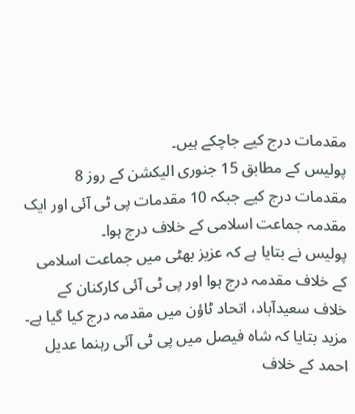مقدمات درج کیے جاچکے ہیں۔
پولیس کے مطابق 15 جنوری الیکشن کے روز 8 مقدمات درج کیے جبکہ 10 مقدمات پی ٹی آئی اور ایک مقدمہ جماعت اسلامی کے خلاف درج ہوا۔
پولیس نے بتایا ہے کہ عزیز بھٹی میں جماعت اسلامی کے خلاف مقدمہ درج ہوا اور پی ٹی آئی کارکنان کے خلاف سعیدآباد، اتحاد ٹاؤن میں مقدمہ درج کیا گیا ہے۔
مزید بتایا کہ شاہ فیصل میں پی ٹی آئی رہنما عدیل احمد کے خلاف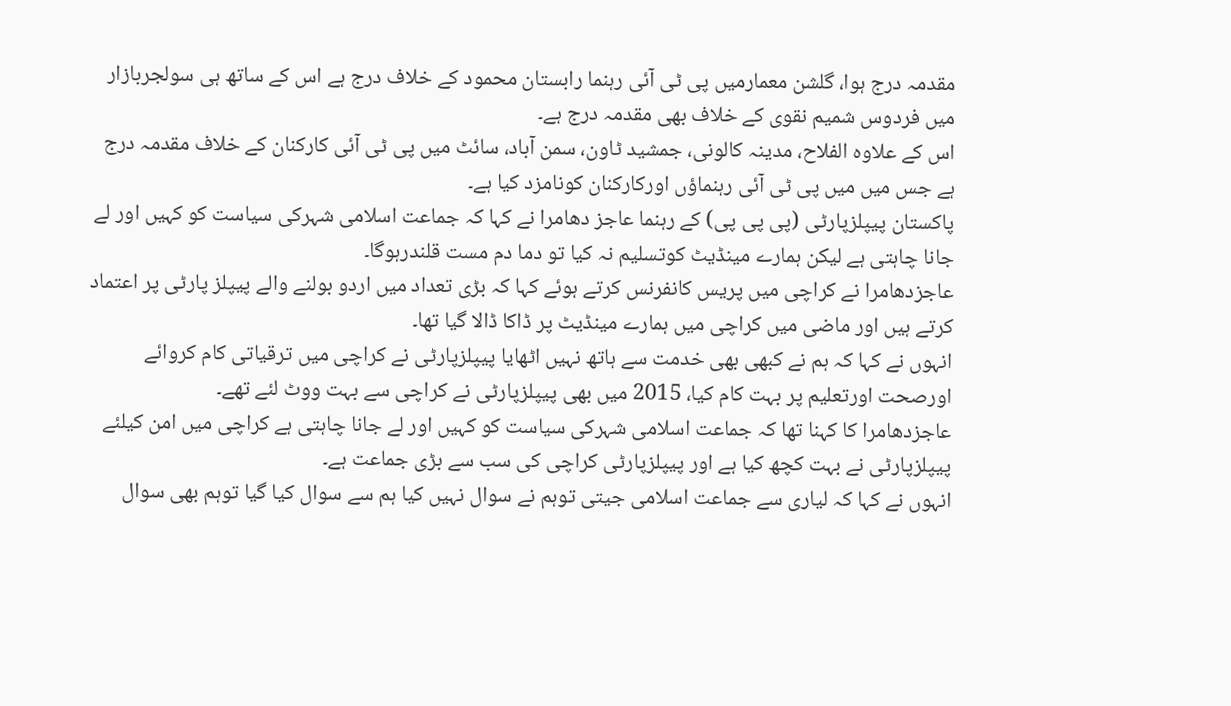مقدمہ درج ہوا، گلشن معمارمیں پی ٹی آئی رہنما رابستان محمود کے خلاف درج ہے اس کے ساتھ ہی سولجربازار میں فردوس شمیم نقوی کے خلاف بھی مقدمہ درج ہے۔
اس کے علاوہ الفلاح، مدینہ کالونی، جمشید ٹاون، سمن آباد، سائٹ میں پی ٹی آئی کارکنان کے خلاف مقدمہ درج ہے جس میں میں پی ٹی آئی رہنماؤں اورکارکنان کونامزد کیا ہے۔
پاکستان پیپلزپارٹی (پی پی پی) کے رہنما عاجز دھامرا نے کہا کہ جماعت اسلامی شہرکی سیاست کو کہیں اور لے جانا چاہتی ہے لیکن ہمارے مینڈیٹ کوتسلیم نہ کیا تو دما دم مست قلندرہوگا۔
عاجزدھامرا نے کراچی میں پریس کانفرنس کرتے ہوئے کہا کہ بڑی تعداد میں اردو بولنے والے پیپلز پارٹی پر اعتماد کرتے ہیں اور ماضی میں کراچی میں ہمارے مینڈیٹ پر ڈاکا ڈالا گیا تھا۔
انہوں نے کہا کہ ہم نے کبھی بھی خدمت سے ہاتھ نہیں اٹھایا پیپلزپارٹی نے کراچی میں ترقیاتی کام کروائے اورصحت اورتعلیم پر بہت کام کیا، 2015 میں بھی پیپلزپارٹی نے کراچی سے بہت ووٹ لئے تھے۔
عاجزدھامرا کا کہنا تھا کہ جماعت اسلامی شہرکی سیاست کو کہیں اور لے جانا چاہتی ہے کراچی میں امن کیلئے پیپلزپارٹی نے بہت کچھ کیا ہے اور پیپلزپارٹی کراچی کی سب سے بڑی جماعت ہے۔
انہوں نے کہا کہ لیاری سے جماعت اسلامی جیتی توہم نے سوال نہیں کیا ہم سے سوال کیا گیا توہم بھی سوال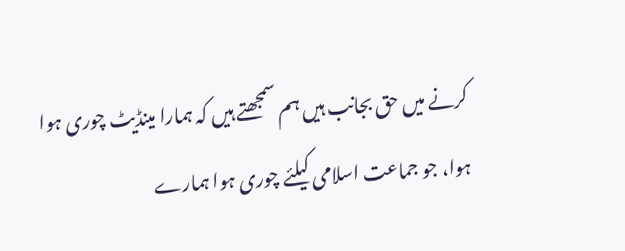کرنے میں حق بجانب ہیں ہم سمجھتے ہیں کہ ہمارا مینڈیٹ چوری ہوا ہوا، جو جماعت اسلامی کیلئے چوری ہوا ہمارے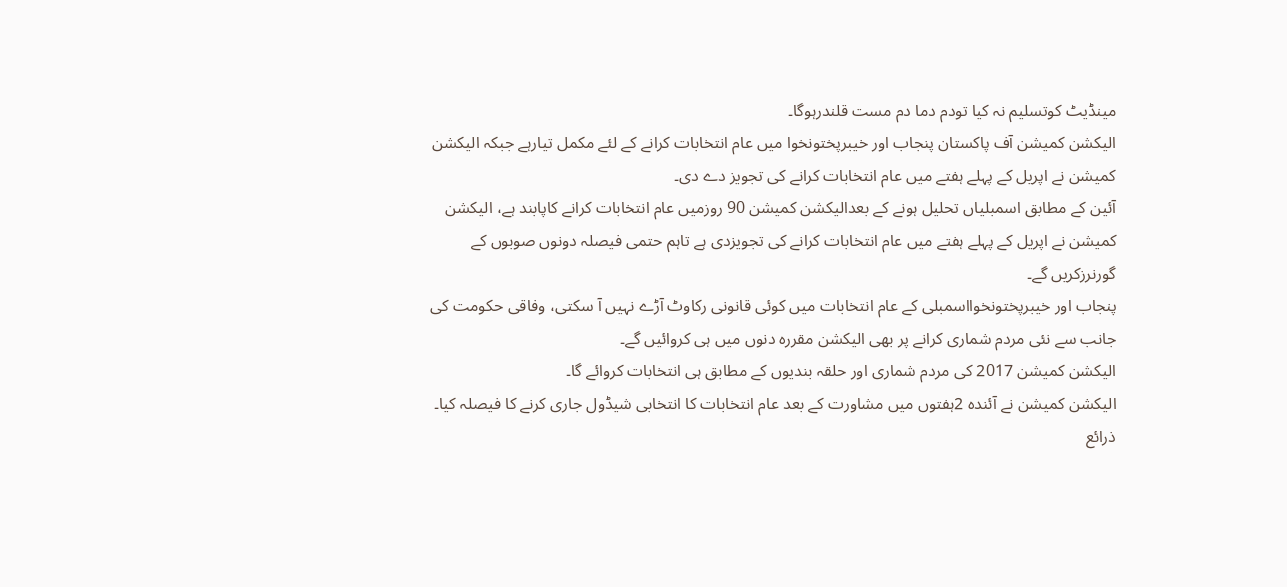مینڈیٹ کوتسلیم نہ کیا تودم دما دم مست قلندرہوگا۔
الیکشن کمیشن آف پاکستان پنجاب اور خیبرپختونخوا میں عام انتخابات کرانے کے لئے مکمل تیارہے جبکہ الیکشن کمیشن نے اپریل کے پہلے ہفتے میں عام انتخابات کرانے کی تجویز دے دی۔
آئین کے مطابق اسمبلیاں تحلیل ہونے کے بعدالیکشن کمیشن 90 روزمیں عام انتخابات کرانے کاپابند ہے، الیکشن کمیشن نے اپریل کے پہلے ہفتے میں عام انتخابات کرانے کی تجویزدی ہے تاہم حتمی فیصلہ دونوں صوبوں کے گورنرزکریں گے۔
پنجاب اور خیبرپختونخوااسمبلی کے عام انتخابات میں کوئی قانونی رکاوٹ آڑے نہیں آ سکتی، وفاقی حکومت کی جانب سے نئی مردم شماری کرانے پر بھی الیکشن مقررہ دنوں میں ہی کروائیں گے۔
الیکشن کمیشن 2017 کی مردم شماری اور حلقہ بندیوں کے مطابق ہی انتخابات کروائے گا۔
الیکشن کمیشن نے آئندہ 2ہفتوں میں مشاورت کے بعد عام انتخابات کا انتخابی شیڈول جاری کرنے کا فیصلہ کیا۔
ذرائع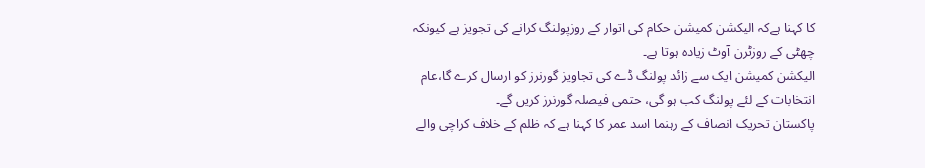کا کہنا ہےکہ الیکشن کمیشن حکام کی اتوار کے روزپولنگ کرانے کی تجویز ہے کیونکہ چھٹی کے روزٹرن آوٹ زیادہ ہوتا ہے۔
الیکشن کمیشن ایک سے زائد پولنگ ڈے کی تجاویز گورنرز کو ارسال کرے گا،عام انتخابات کے لئے پولنگ کب ہو گی، حتمی فیصلہ گورنرز کریں گے۔
پاکستان تحریک انصاف کے رہنما اسد عمر کا کہنا ہے کہ ظلم کے خلاف کراچی والے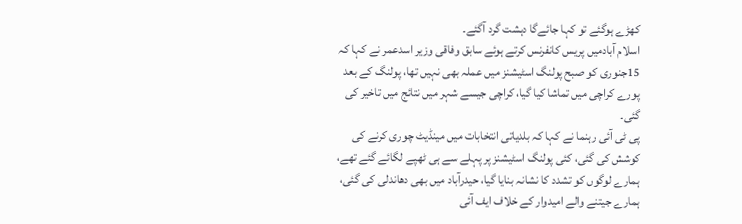کھڑے ہوگئے تو کہا جائےگا دہشت گرد آگئے۔
اسلام آبادمیں پریس کانفرنس کرتے ہوئے سابق وفاقی وزیر اسدعمر نے کہا کہ 15جنوری کو صبح پولنگ اسٹیشنز میں عملہ بھی نہیں تھا، پولنگ کے بعد پورے کراچی میں تماشا کیا گیا، کراچی جیسے شہر میں نتائج میں تاخیر کی گئی۔
پی ٹی آئی رہنما نے کہا کہ بلدیاتی انتخابات میں مینڈیٹ چوری کرنے کی کوشش کی گئی، کئی پولنگ اسٹیشنز پر پہلے سے ہی ٹھپے لگائے گئے تھے، ہمارے لوگوں کو تشدد کا نشانہ بنایا گیا، حیدرآباد میں بھی دھاندلی کی گئی، ہمارے جیتنے والے امیدوار کے خلاف ایف آئی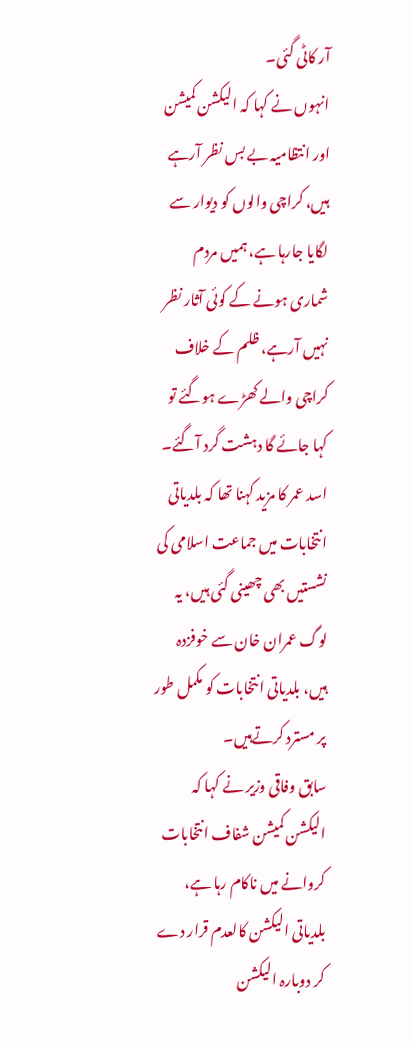آر کاٹی گئی۔
انہوں نے کہا کہ الیکشن کمیشن اور انتظامیہ بے بس نظر آرہے ہیں، کراچی والوں کو دیوار سے لگایا جارہا ہے، ہمیں مردم شماری ہونے کے کوئی آثار نظر نہیں آرہے، ظلم کے خلاف کراچی والے کھڑے ہوگئے تو کہا جائے گا دہشت گرد آگئے۔
اسد عمر کا مزید کہنا تھا کہ بلدیاتی انتخابات میں جماعت اسلامی کی نشستیں بھی چھینی گئی ہیں، یہ لوگ عمران خان سے خوفزدہ ہیں، بلدیاتی انتخابات کو مکمل طور پر مسترد کرتےہیں۔
سابق وفاقی وزیر نے کہا کہ الیکشن کمیشن شفاف انتخابات کروانے میں ناکام رہا ہے، بلدیاتی الیکشن کالعدم قرار دے کر دوبارہ الیکشن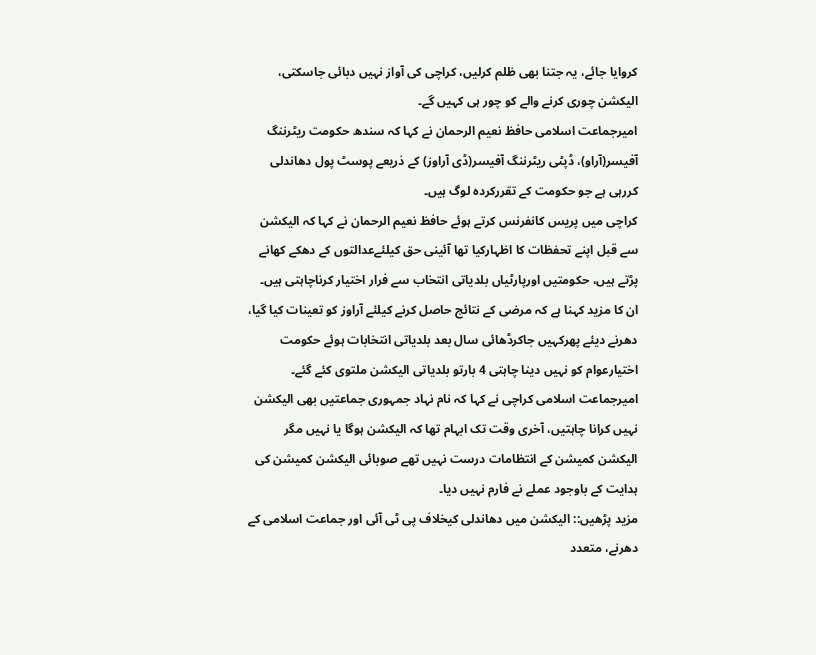کروایا جائے، یہ جتنا بھی ظلم کرلیں، کراچی کی آواز نہیں دبائی جاسکتی، الیکشن چوری کرنے والے کو چور ہی کہیں گے۔
امیرجماعت اسلامی حافظ نعیم الرحمان نے کہا کہ سندھ حکومت ریٹرننگ آفیسر(آراو)، ڈپٹی ریٹرننگ آفیسر(ڈی آراوز) کے ذریعے پوسٹ پول دھاندلی کررہی ہے جو حکومت کے تقررکردہ لوگ ہیں۔
کراچی میں پریس کانفرنس کرتے ہوئے حافظ نعیم الرحمان نے کہا کہ الیکشن سے قبل اپنے تحفظات کا اظہارکیا تھا آئینی حق کیلئےعدالتوں کے دھکے کھانے پڑتے ہیں، حکومتیں اورپارٹیاں بلدیاتی انتخاب سے فرار اختیار کرناچاہتی ہیں۔
ان کا مزید کہنا ہے کہ مرضی کے نتائج حاصل کرنے کیلئے آراوز کو تعینات کیا گیا، دھرنے دیئے پھرکہیں جاکرڈھائی سال بعد بلدیاتی انتخابات ہوئے حکومت اختیارعوام کو نہیں دینا چاہتی 4 بارتو بلدیاتی الیکشن ملتوی کئے گئے۔
امیرجماعت اسلامی کراچی نے کہا کہ نام نہاد جمہوری جماعتیں بھی الیکشن نہیں کرانا چاہتیں، آخری وقت تک ابہام تھا کہ الیکشن ہوگا یا نہیں مگر الیکشن کمیشن کے انتظامات درست نہیں تھے صوبائی الیکشن کمیشن کی ہدایت کے باوجود عملے نے فارم نہیں دیا۔
مزید پڑھیں:: الیکشن میں دھاندلی کیخلاف پی ٹی آئی اور جماعت اسلامی کے دھرنے، متعدد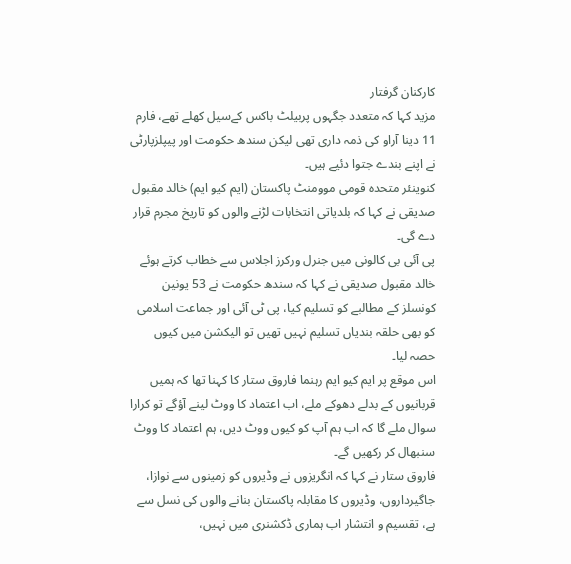کارکنان گرفتار
مزید کہا کہ متعدد جگہوں پربیلٹ باکس کےسیل کھلے تھے، فارم 11 دینا آراو کی ذمہ داری تھی لیکن سندھ حکومت اور پیپلزپارٹی نے اپنے بندے جتوا دئیے ہیں۔
کنوینئر متحدہ قومی موومنٹ پاکستان (ایم کیو ایم) خالد مقبول صدیقی نے کہا کہ بلدیاتی انتخابات لڑنے والوں کو تاریخ مجرم قرار دے گی۔
پی آئی بی کالونی میں جنرل ورکرز اجلاس سے خطاب کرتے ہوئے خالد مقبول صدیقی نے کہا کہ سندھ حکومت نے 53 یونین کونسلز کے مطالبے کو تسلیم کیا، پی ٹی آئی اور جماعت اسلامی کو بھی حلقہ بندیاں تسلیم نہیں تھیں تو الیکشن میں کیوں حصہ لیا۔
اس موقع پر ایم کیو ایم رہنما فاروق ستار کا کہنا تھا کہ ہمیں قربانیوں کے بدلے دھوکے ملے، اب اعتماد کا ووٹ لینے آؤگے تو کرارا سوال ملے گا کہ اب ہم آپ کو کیوں ووٹ دیں، ہم اعتماد کا ووٹ سنبھال کر رکھیں گے۔
فاروق ستار نے کہا کہ انگریزوں نے وڈیروں کو زمینوں سے نوازا، جاگیرداروں، وڈیروں کا مقابلہ پاکستان بنانے والوں کی نسل سے ہے، تقسیم و انتشار اب ہماری ڈکشنری میں نہیں،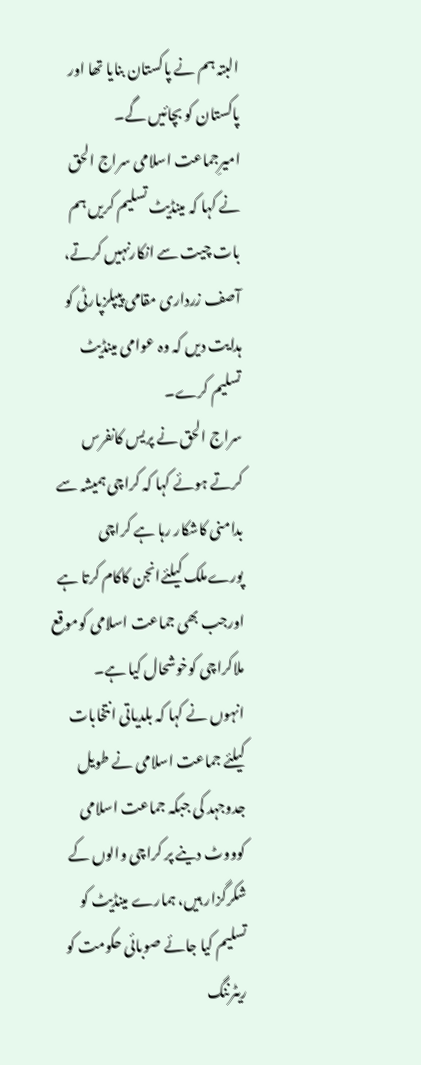البتہ ہم نے پاکستان بنایا تھا اور پاکستان کو بچائیں گے۔
امیرِجماعت اسلامی سراج الحق نے کہا کہ مینڈیٹ تسلیم کریں ہم بات چیت سے انکارنہیں کرتے، آصف زرداری مقامی پیپلزپارٹی کو ہدایت دیں کہ وہ عوامی مینڈیٹ تسلیم کرے۔
سراج الحق نے پریس کانفرس کرتے ہوئے کہا کہ کراچی ہمیشہ سے بدامنی کاشکار رہا ہے کراچی پورےملک کیلئےانجن کاکام کرتا ہے اورجب بھی جماعت اسلامی کوموقع ملاکراچی کوخوشحال کیا ہے۔
انہوں نے کہا کہ بلدیاتی انتخابات کیلئے جماعت اسلامی نے طویل جدوجہد کی جبکہ جماعت اسلامی کوووٹ دینے پر کراچی والوں کے شکرگزار ہیں، ہمارے مینڈیٹ کو تسلیم کیا جائے صوبائی حکومت کو ریٹرننگ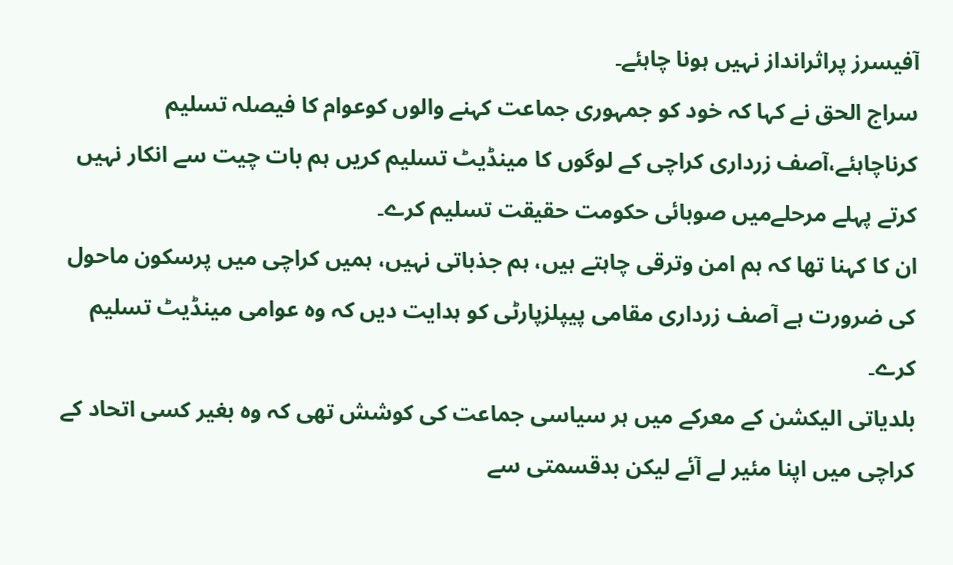آفیسرز پراثرانداز نہیں ہونا چاہئے۔
سراج الحق نے کہا کہ خود کو جمہوری جماعت کہنے والوں کوعوام کا فیصلہ تسلیم کرناچاہئے،آصف زرداری کراچی کے لوگوں کا مینڈیٹ تسلیم کریں ہم بات چیت سے انکار نہیں کرتے پہلے مرحلےمیں صوبائی حکومت حقیقت تسلیم کرے۔
ان کا کہنا تھا کہ ہم امن وترقی چاہتے ہیں، ہم جذباتی نہیں، ہمیں کراچی میں پرسکون ماحول کی ضرورت ہے آصف زرداری مقامی پیپلزپارٹی کو ہدایت دیں کہ وہ عوامی مینڈیٹ تسلیم کرے۔
بلدیاتی الیکشن کے معرکے میں ہر سیاسی جماعت کی کوشش تھی کہ وہ بغیر کسی اتحاد کے کراچی میں اپنا مئیر لے آئے لیکن بدقسمتی سے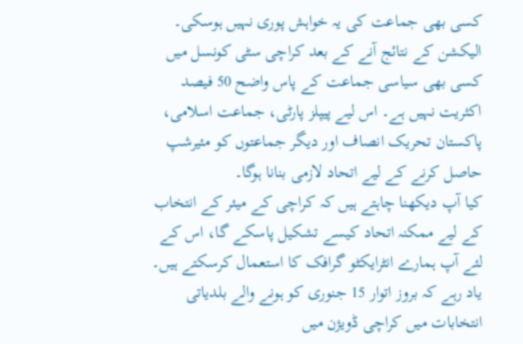کسی بھی جماعت کی یہ خواہش پوری نہیں ہوسکی۔
الیکشن کے نتائج آنے کے بعد کراچی سٹی کونسل میں کسی بھی سیاسی جماعت کے پاس واضح 50 فیصد اکثریت نہیں ہے۔ اس لیے پیپلز پارٹی، جماعت اسلامی، پاکستان تحریک انصاف اور دیگر جماعتوں کو مئیرشپ حاصل کرنے کے لیے اتحاد لازمی بنانا ہوگا۔
کیا آپ دیکھنا چاہتے ہیں کہ کراچی کے میئر کے انتخاب کے لیے ممکنہ اتحاد کیسے تشکیل پاسکے گا، اس کے لئے آپ ہمارے انٹرایکٹو گرافک کا استعمال کرسکتے ہیں۔
یاد رہے کہ بروز اتوار 15 جنوری کو ہونے والے بلدیاتی انتخابات میں کراچی ڈویژن میں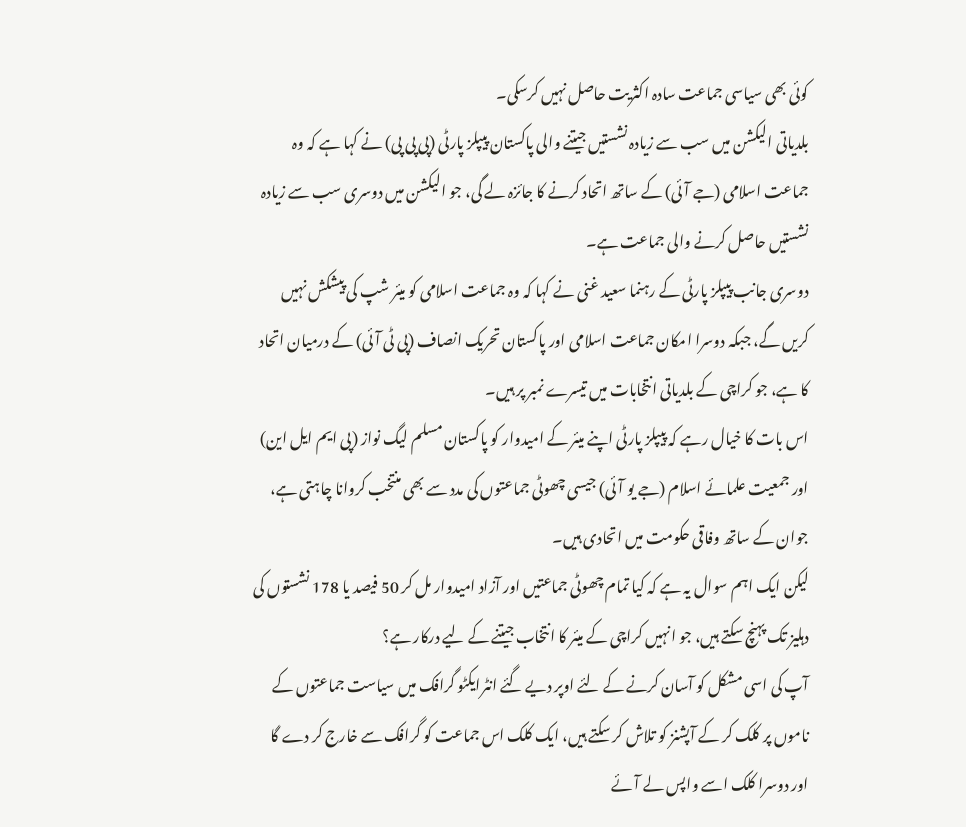کوئی بھی سیاسی جماعت سادہ اکثریت حاصل نہیں کرسکی۔
بلدیاتی الیکشن میں سب سے زیادہ نشستیں جیتنے والی پاکستان پیپلز پارٹی (پی پی پی) نے کہا ہے کہ وہ جماعت اسلامی (جے آئی) کے ساتھ اتحاد کرنے کا جائزہ لے گی، جو الیکشن میں دوسری سب سے زیادہ نشستیں حاصل کرنے والی جماعت ہے۔
دوسری جانب پیپلز پارٹی کے رہنما سعید غنی نے کہا کہ وہ جماعت اسلامی کو میئر شپ کی پیشکش نہیں کریں گے، جبکہ دوسرا امکان جماعت اسلامی اور پاکستان تحریک انصاف (پی ٹی آئی) کے درمیان اتحاد کا ہے، جو کراچی کے بلدیاتی انتخابات میں تیسرے نمبر پر ہیں۔
اس بات کا خیال رہے کہ پیپلز پارٹی اپنے میئر کے امیدوار کو پاکستان مسلم لیگ نواز (پی ایم ایل این) اور جمعیت علمائے اسلام (جے یو آئی) جیسی چھوٹی جماعتوں کی مدد سے بھی منتخب کروانا چاہتی ہے، جوان کے ساتھ وفاقی حکومت میں اتحادی ہیں۔
لیکن ایک اہم سوال یہ ہے کہ کیا تمام چھوٹی جماعتیں اور آزاد امیدوار مل کر 50 فیصد یا 178 نشستوں کی دہلیز تک پہنچ سکتے ہیں، جو انہیں کراچی کے میئر کا انتخاب جیتنے کے لیے درکار ہے؟
آپ کی اسی مشکل کو آسان کرنے کے لئے اوپر دیے گئے انٹرایکٹو گرافک میں سیاست جماعتوں کے ناموں پر کلک کر کے آپشنز کو تلاش کر سکتے ہیں، ایک کلک اس جماعت کو گرافک سے خارج کر دے گا اور دوسرا کلک اسے واپس لے آئے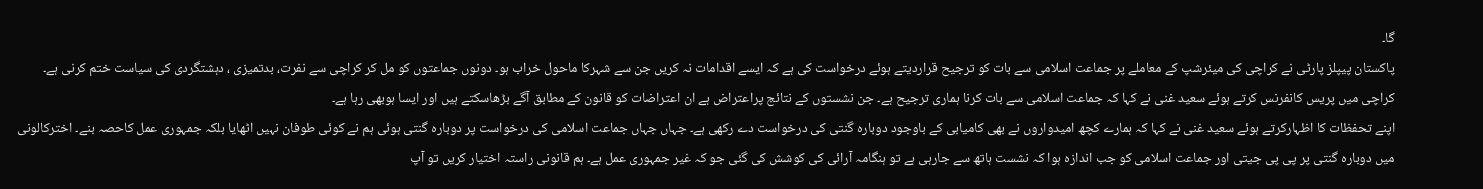گا۔
پاکستان پیپلز پارٹی نے کراچی کی میئرشپ کے معاملے پر جماعت اسلامی سے بات کو ترجیح قراردیتے ہوئے درخواست کی ہے کہ ایسے اقدامات نہ کریں جن سے شہرکا ماحول خراب ہو۔ دونوں جماعتوں کو مل کر کراچی سے نفرت، بدتمیزی ، دہشتگردی کی سیاست ختم کرنی ہے۔
کراچی میں پریس کانفرنس کرتے ہوئے سعید غنی نے کہا کہ جماعت اسلامی سے بات کرنا ہماری ترجیح ہے۔ جن نشستوں کے نتائج پراعتراض ہے ان اعتراضات کو قانون کے مطابق آگے بڑھاسکتے ہیں اور ایسا ہوبھی رہا ہے۔
اپنے تحفظات کا اظہارکرتے ہوئے سعید غنی نے کہا کہ ہمارے کچھ امیدواروں نے بھی کامیابی کے باوجود دوبارہ گنتی کی درخواست دے رکھی ہے۔ جہاں جہاں جماعت اسلامی کی درخواست پر دوبارہ گنتی ہوئی ہم نے کوئی طوفان نہیں اٹھایا بلکہ جمہوری عمل کاحصہ بنے۔ اخترکالونی میں دوبارہ گنتی پر پی پی جیتی اور جماعت اسلامی کو جب اندازہ ہوا کہ نشست ہاتھ سے جارہی ہے تو ہنگامہ آرائی کی کوشش کی گئی جو کہ غیر جمہوری عمل ہے۔ ہم قانونی راستہ اختیار کریں تو آپ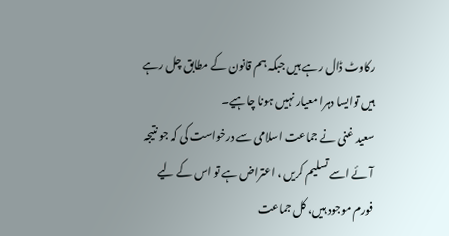رکاوٹ ڈال رہے ہیں جبکہ ہم قانون کے مطابق چل رہے ہیں توایسا دہرا معیار نہیں ہونا چاہیے۔
سعید غنی نے جماعت اسلامی سے درخواست کی کہ جو نتیجہ آئے اسے تسلیم کریں ، اعتراض ہے تو اس کے لیے فورم موجود ہیں، کل جماعت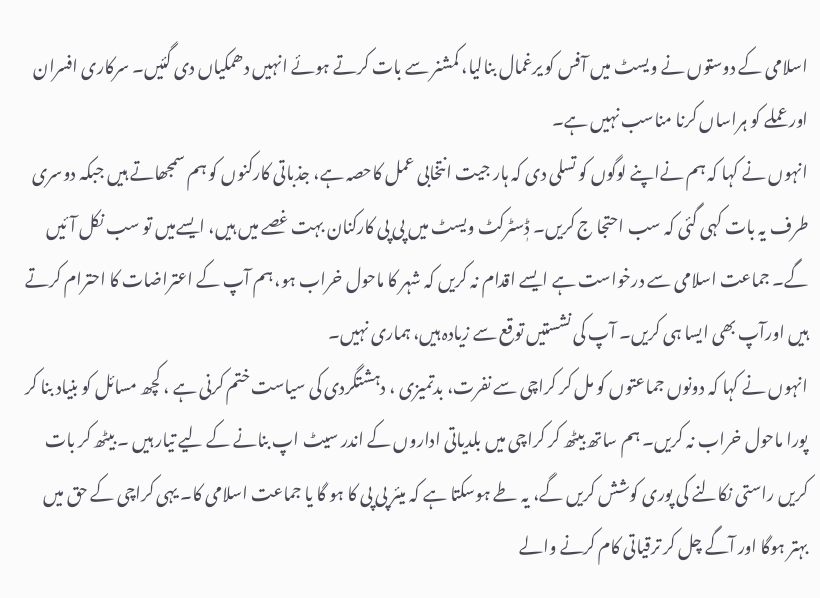اسلامی کے دوستوں نے ویسٹ میں آفس کو یرغمال بنالیا، کمشنر سے بات کرتے ہوئے انہیں دھمکیاں دی گئیں۔ سرکاری افسران اور عملے کو ہراساں کرنا مناسب نہیں ہے۔
انہوں نے کہا کہ ہم نےاپنے لوگوں کو تسلی دی کہ ہار جیت انتخابی عمل کاحصہ ہے، جذباتی کارکنوں کو ہم سمجھاتے ہیں جبکہ دوسری طرف یہ بات کہی گئی کہ سب احتجا ج کریں۔ ڈٖسٹرکٹ ویسٹ میں پی پی کارکنان بہت غصے میں ہیں، ایسےمیں تو سب نکل آئیں گے۔ جماعت اسلامی سے درخواست ہے ایسے اقدام نہ کریں کہ شہر کا ماحول خراب ہو، ہم آپ کے اعتراضات کا احترام کرتے ہیں اورآپ بھی ایسا ہی کریں۔ آپ کی نشستیں توقع سے زیادہ ہیں، ہماری نہیں۔
انہوں نے کہا کہ دونوں جماعتوں کو مل کر کراچی سے نفرت، بدتمیزی ، دہشتگردی کی سیاست ختم کرنی ہے ، کچھ مسائل کو بنیاد بنا کر پورا ماحول خراب نہ کریں۔ ہم ساتھ بیٹھ کر کراچی میں بلدیاتی اداروں کے اندر سیٹ اپ بنانے کے لیے تیار ہیں ۔ بیٹھ کر بات کریں راستی نکالنے کی پوری کوشش کریں گے، یہ طے ہوسکتا ہے کہ میئر پی پی کا ہو گا یا جماعت اسلامی کا۔ یہی کراچی کے حق میں بہتر ہوگا اور آگے چل کر ترقیاتی کام کرنے والے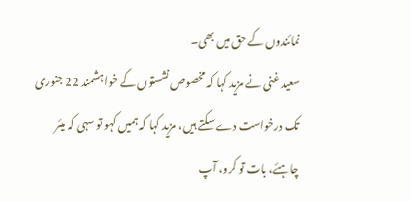نمائندوں کے حق میں بھی۔
سعید غنی نے مزید کہا کہ مخصوص نشستوں کے خواہشمند 22 جنوری تک درخواست دے سکتے ہیں، مزید کہا کہ ہمیں کہو تو سہی کہ میئر چاہئے، بات تو کرو، آپ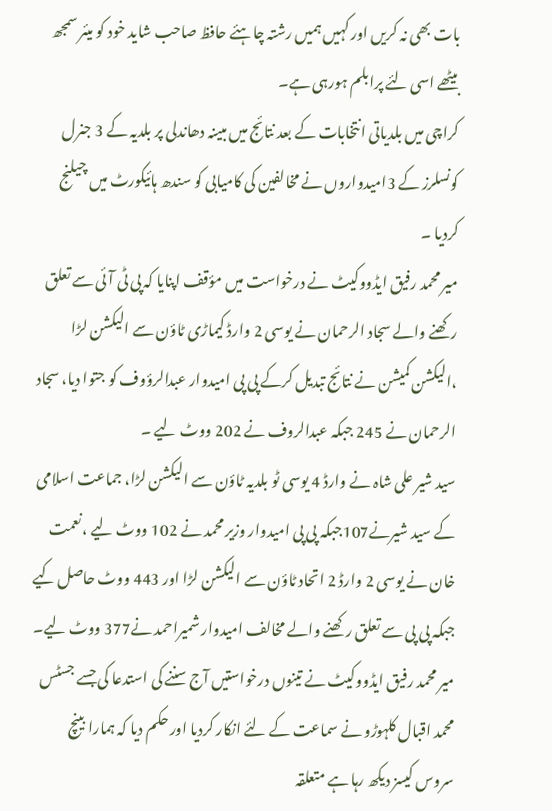بات بھی نہ کریں اور کہیں ہمیں رشتہ چاہئے حافظ صاحب شاید خود کو میئر سمجھ بیٹھے اسی لئے پرابلم ہورہی ہے۔
کراچی میں بلدیاتی انتخابات کے بعد نتائج میں مبینہ دھاندلی پر بلدیہ کے 3 جنرل کونسلرز کے 3امیدواروں نے مخالفین کی کامیابی کو سندھ ہائیکورٹ میں چیلنج کردیا ۔
میر محمد رفیق ایڈووکیٹ نے درخواست میں مؤقف اپنایا کہ پی ٹی آئی سے تعلق رکھنے والے سجاد الرحمان نے یوسی 2 وارڈ کیماڑی ٹاؤن سے الیکشن لڑا ،الیکشن کمیشن نے نتائج تبدیل کرکے پی پی امیدوار عبدالرؤوف کو جتوا دیا، سجاد الرحمان نے 245 جبکہ عبدالروف نے 202 ووٹ لیے ۔
سید شیر علی شاہ نے وارڈ 4 یوسی ٹو بلدیہ ٹاؤن سے الیکشن لڑا، جماعت اسلامی کے سید شیرنے107جبکہ پی پی امیدوار وزیر محمد نے 102 ووٹ لیے ،نعمت خان نے یوسی 2 وارڈ 2 اتحاد ٹاؤن سے الیکشن لڑا اور 443 ووٹ حاصل کیے جبکہ پی پی سے تعلق رکھنے والے مخالف امیدوار شمیراحمد نے377 ووٹ لیے۔
میر محمد رفیق ایڈووکیٹ نے تینوں درخواستیں آج سننے کی استدعا کی جسے جسٹس محمد اقبال کلہوڑو نے سماعت کے لئے انکار کردیا اور حکم دیا کہ ہمارا بینچ سروس کیسز دیکھ رہا ہے متعلقہ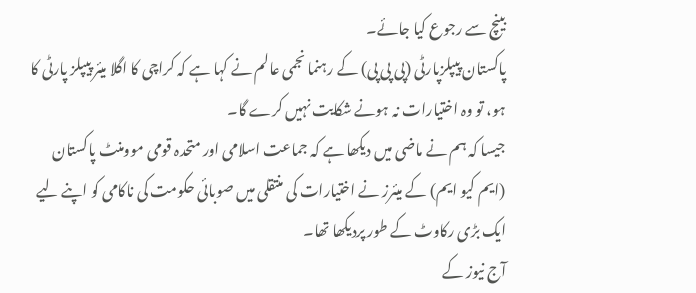بینچ سے رجوع کیا جائے۔
پاکستان پیپلزپارٹی (پی پی پی) کے رہنما نجمی عالم نے کہا ہے کہ کراچی کا اگلا میئر پیپلز پارٹی کا ہو، تو وہ اختیارات نہ ہونے شکایت نہیں کرے گا۔
جیسا کہ ہم نے ماضی میں دیکھا ہے کہ جماعت اسلامی اور متحدہ قومی موومنٹ پاکستان (ایم کیو ایم) کے میئرز نے اختیارات کی منتقلی میں صوبائی حکومت کی ناکامی کو اپنے لیے ایک بڑی رکاوٹ کے طور پردیکھا تھا۔
آج نیوز کے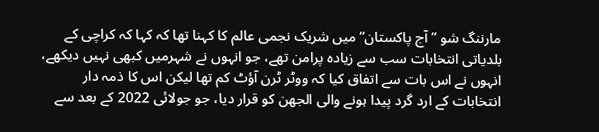مارننگ شو ”آج پاکستان“ میں شریک نجمی عالم کا کہنا تھا کہ کہا کہ کراچی کے بلدیاتی انتخابات سب سے زیادہ پرامن تھے، جو انہوں نے شہرمیں کبھی نہیں دیکھے، انہوں نے اس بات سے اتفاق کیا کہ ووٹر ٹرن آؤٹ کم تھا لیکن اس کا ذمہ دار انتخابات کے ارد گرد پیدا ہونے والی الجھن کو قرار دیا، جو جولائی 2022 کے بعد سے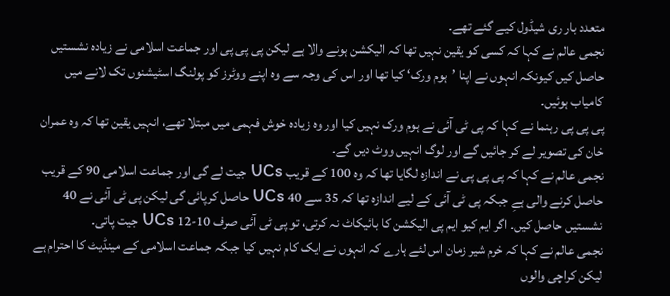متعدد بار ری شیڈول کیے گئے تھے۔
نجمی عالم نے کہا کہ کسی کو یقین نہیں تھا کہ الیکشن ہونے والا ہے لیکن پی پی پی اور جماعت اسلامی نے زیادہ نشستیں حاصل کیں کیونکہ انہوں نے اپنا ’ہوم ورک‘ کیا تھا اور اس کی وجہ سے وہ اپنے ووٹرز کو پولنگ اسٹیشنوں تک لانے میں کامیاب ہوئیں۔
پی پی پی رہنما نے کہا کہ پی ٹی آئی نے ہوم ورک نہیں کیا اور وہ زیادہ خوش فہمی میں مبتلا تھے، انہیں یقین تھا کہ وہ عمران خان کی تصویر لے کر جائیں گے اور لوگ انہیں ووٹ دیں گے۔
نجمی عالم نے کہا کہ پی پی پی نے اندازہ لگایا تھا کہ وہ 100 کے قریب UCs جیت لے گی اور جماعت اسلامی 90 کے قریب حاصل کرنے والی ہےِ جبکہ پی ٹی آئی کے لیے اندازہ تھا کہ 35 سے 40 UCs حاصل کرپائی گی لیکن پی ٹی آئی نے 40 نشستیں حاصل کیں۔ اگر ایم کیو ایم پی الیکشن کا بائیکاٹ نہ کرتی، تو پی ٹی آئی صرف 10-12 UCs جیت پاتی۔
نجمی عالم نے کہا کہ خرم شیر زمان اس لئے ہارے کہ انہوں نے ایک کام نہیں کیا جبکہ جماعت اسلامی کے مینڈیٹ کا احترام ہے لیکن کراچی والوں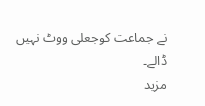نے جماعت کوجعلی ووٹ نہیں ڈالے۔
مزید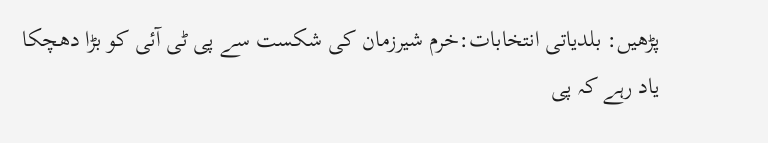پڑھیں: بلدیاتی انتخابات:خرم شیرزمان کی شکست سے پی ٹی آئی کو بڑا دھچکا
یاد رہے کہ پی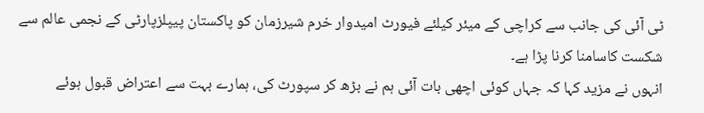ٹی آئی کی جانب سے کراچی کے میئر کیلئے فیورٹ امیدوار خرم شیرزمان کو پاکستان پیپلزپارٹی کے نجمی عالم سے شکست کاسامنا کرنا پڑا ہے۔
انہوں نے مزید کہا کہ جہاں کوئی اچھی بات آئی ہم نے بڑھ کر سپورٹ کی، ہمارے بہت سے اعتراض قبول ہوئے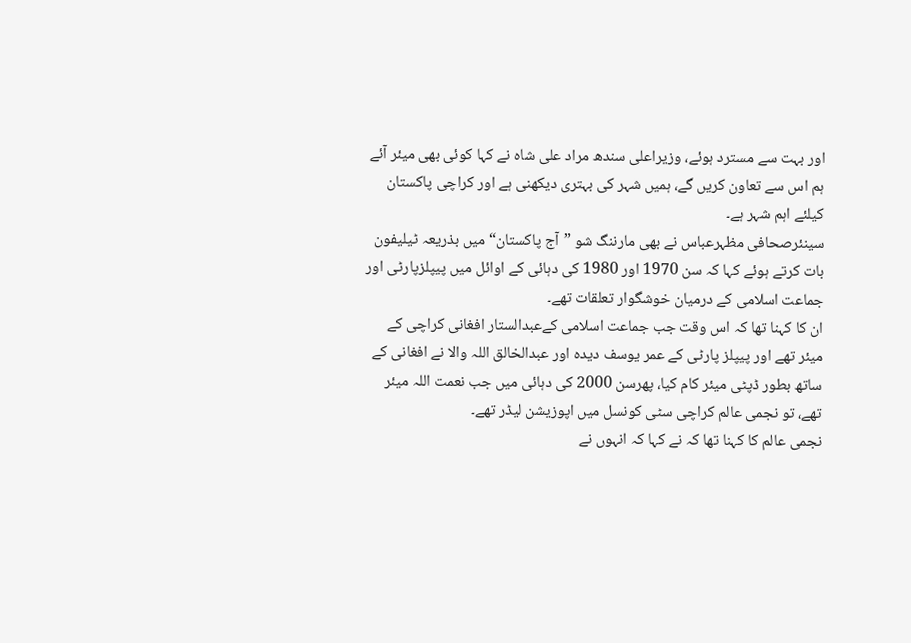اور بہت سے مسترد ہوئے، وزیراعلی سندھ مراد علی شاہ نے کہا کوئی بھی میئر آئے ہم اس سے تعاون کریں گے، ہمیں شہر کی بہتری دیکھنی ہے اور کراچی پاکستان کیلئے اہم شہر ہے۔
سینئرصحافی مظہرعباس نے بھی مارننگ شو ”آج پاکستان“ میں بذریعہ ٹیلیفون بات کرتے ہوئے کہا کہ سن 1970 اور 1980 کی دہائی کے اوائل میں پیپلزپارٹی اور جماعت اسلامی کے درمیان خوشگوار تعلقات تھے۔
ان کا کہنا تھا کہ اس وقت جب جماعت اسلامی کےعبدالستار افغانی کراچی کے میئر تھے اور پیپلز پارٹی کے عمر یوسف دیدہ اور عبدالخالق اللہ والا نے افغانی کے ساتھ بطور ڈپٹی میئر کام کیا، پھرسن 2000 کی دہائی میں جب نعمت اللہ میئر تھے، تو نجمی عالم کراچی سٹی کونسل میں اپوزیشن لیڈر تھے۔
نجمی عالم کا کہنا تھا کہ نے کہا کہ انہوں نے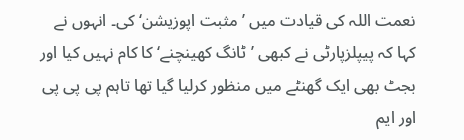نعمت اللہ کی قیادت میں ’مثبت اپوزیشن‘ کی۔ انہوں نے کہا کہ پیپلزپارٹی نے کبھی ’ٹانگ کھینچنے‘ کا کام نہیں کیا اور بجٹ بھی ایک گھنٹے میں منظور کرلیا گیا تھا تاہم پی پی پی اور ایم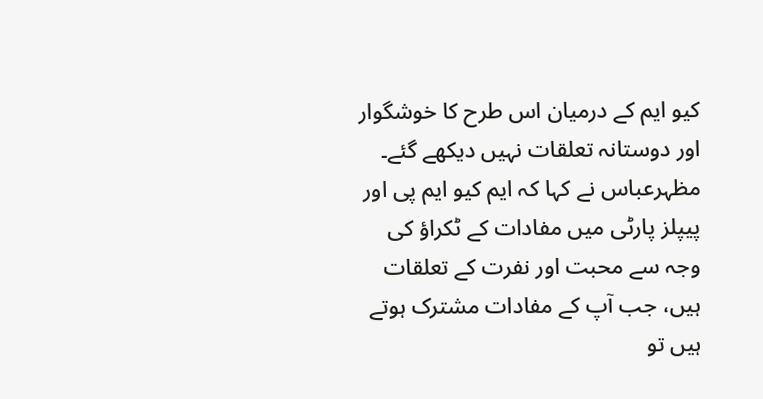کیو ایم کے درمیان اس طرح کا خوشگوار اور دوستانہ تعلقات نہیں دیکھے گئے۔
مظہرعباس نے کہا کہ ایم کیو ایم پی اور پیپلز پارٹی میں مفادات کے ٹکراؤ کی وجہ سے محبت اور نفرت کے تعلقات ہیں، جب آپ کے مفادات مشترک ہوتے ہیں تو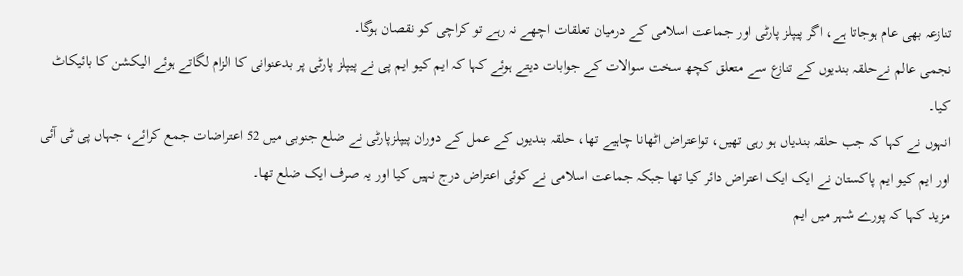تنازعہ بھی عام ہوجاتا ہے، اگر پیپلز پارٹی اور جماعت اسلامی کے درمیان تعلقات اچھے نہ رہے تو کراچی کو نقصان ہوگا۔
نجمی عالم نےحلقہ بندیوں کے تنازع سے متعلق کچھ سخت سوالات کے جوابات دیتے ہوئے کہا کہ ایم کیو ایم پی نے پیپلز پارٹی پر بدعنوانی کا الزام لگاتے ہوئے الیکشن کا بائیکاٹ کیا۔
انہوں نے کہا کہ جب حلقہ بندیاں ہو رہی تھیں، تواعتراض اٹھانا چاہیے تھا، حلقہ بندیوں کے عمل کے دوران پیپلزپارٹی نے ضلع جنوبی میں 52 اعتراضات جمع کرائے، جہاں پی ٹی آئی اور ایم کیو ایم پاکستان نے ایک ایک اعتراض دائر کیا تھا جبکہ جماعت اسلامی نے کوئی اعتراض درج نہیں کیا اور یہ صرف ایک ضلع تھا۔
مزید کہا کہ پورے شہر میں ایم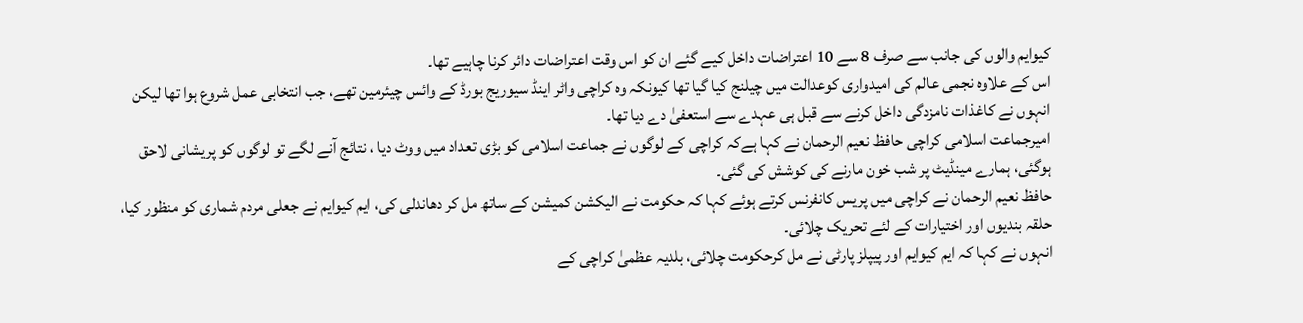کیوایم والوں کی جانب سے صرف 8 سے 10 اعتراضات داخل کیے گئے ان کو اس وقت اعتراضات دائر کرنا چاہیے تھا۔
اس کے علاوہ نجمی عالم کی امیدواری کوعدالت میں چیلنج کیا گیا تھا کیونکہ وہ کراچی واٹر اینڈ سیوریج بورڈ کے وائس چیئرمین تھے، جب انتخابی عمل شروع ہوا تھا لیکن انہوں نے کاغذات نامزدگی داخل کرنے سے قبل ہی عہدے سے استعفیٰ دے دیا تھا۔
امیرجماعت اسلامی کراچی حافظ نعیم الرحمان نے کہا ہےکہ کراچی کے لوگوں نے جماعت اسلامی کو بڑی تعداد میں ووٹ دیا ، نتائج آنے لگے تو لوگوں کو پریشانی لاحق ہوگئی، ہمارے مینڈیٹ پر شب خون مارنے کی کوشش کی گئی۔
حافظ نعیم الرحمان نے کراچی میں پریس کانفرنس کرتے ہوئے کہا کہ حکومت نے الیکشن کمیشن کے ساتھ مل کر دھاندلی کی، ایم کیوایم نے جعلی مردم شماری کو منظور کیا، حلقہ بندیوں اور اختیارات کے لئے تحریک چلائی۔
انہوں نے کہا کہ ایم کیوایم اور پیپلز پارٹی نے مل کرحکومت چلائی، بلدیہ عظمیٰ کراچی کے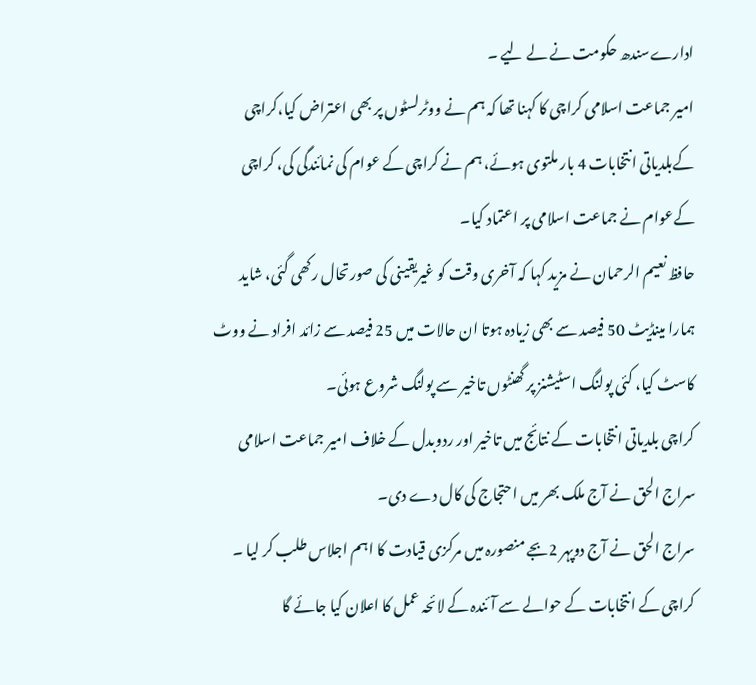ادارےسندھ حکومت نے لے لیے ۔
امیر جماعت اسلامی کراچی کا کہنا تھا کہ ہم نے ووٹرلسٹوں پر بھی اعتراض کیا،کراچی کےبلدیاتی انتخابات 4 بار ملتوی ہوئے، ہم نے کراچی کے عوام کی نمائندگی کی، کراچی کےعوام نے جماعت اسلامی پر اعتماد کیا۔
حافظ نعیم الرحمان نے مزید کہا کہ آخری وقت کو غیریقینی کی صورتحال رکھی گئی، شاید ہمارا مینڈیٹ 50 فیصد سے بھی زیادہ ہوتا ان حالات میں 25 فیصد سے زائد افراد نے ووٹ کاسٹ کیا، کئی پولنگ اسٹیشنز پر گھنٹوں تاخیر سے پولنگ شروع ہوئی۔
کراچی بلدیاتی انتخابات کے نتائج میں تاخیر اور ردوبدل کے خلاف امیر جماعت اسلامی سراج الحق نے آج ملک بھر میں احتجاج کی کال دے دی۔
سراج الحق نے آج دوپہر 2بجے منصورہ میں مرکزی قیادت کا اہم اجلاس طلب کر لیا ۔
کراچی کے انتخابات کے حوالے سے آئندہ کے لائحہ عمل کا اعلان کیا جائے گا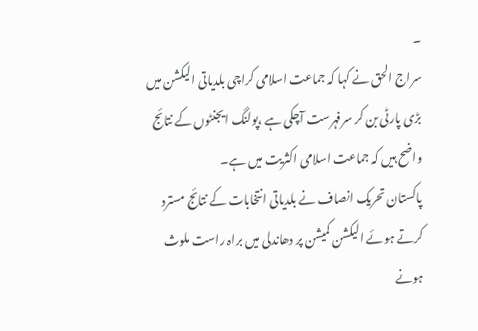۔
سراج الحق نے کہا کہ جماعت اسلامی کراچی بلدیاتی الیکشن میں بڑی پارٹی بن کر سرفہرست آچکی ہے ،پولنگ ایجنٹوں کے نتائج واضح ہیں کہ جماعت اسلامی اکثریت میں ہے۔
پاکستان تحریک انصاف نے بلدیاتی انتخابات کے نتائج مسترد کرتے ہوئے الیکشن کمیشن پر دھاندلی میں براہ راست ملوث ہونے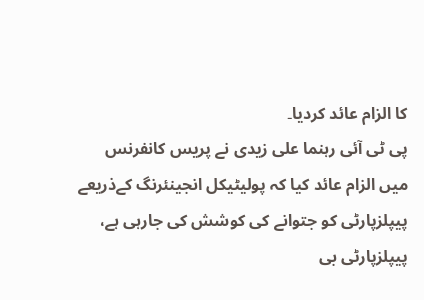کا الزام عائد کردیا۔
پی ٹی آئی رہنما علی زیدی نے پریس کانفرنس میں الزام عائد کیا کہ پولیٹیکل انجینئرنگ کےذریعے پیپلزپارٹی کو جتوانے کی کوشش کی جارہی ہے، پیپلزپارٹی بی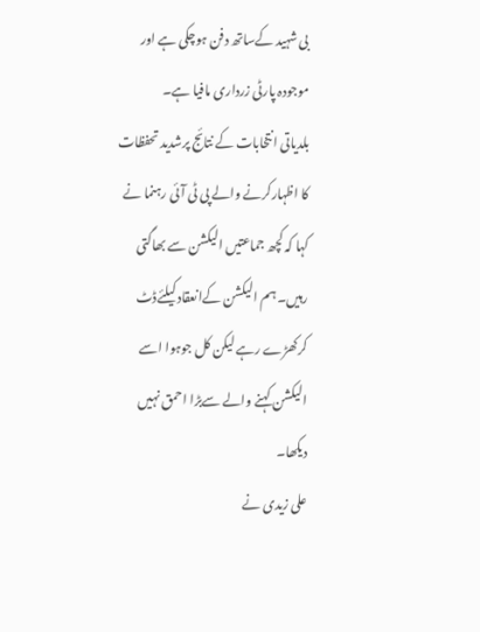بی شہید کےساتھ دفن ہوچکی ہے اور موجودہ پارٹی زرداری مافیا ہے۔
بلدیاتی انتخابات کے نتائج پرشدید تحفظات کا اظہارکرنے والے پی ٹی آئی رہنما نے کہا کہ کچھ جماعتیں الیکشن سے بھاگتی رہیں۔ ہم الیکشن کےانعقاد کیلئےڈٹ کرکھڑے رہے لیکن کل جوہوا اسے الیکشن کہنے والے سےبڑا احمق نہیں دیکھا۔
علی زیدی نے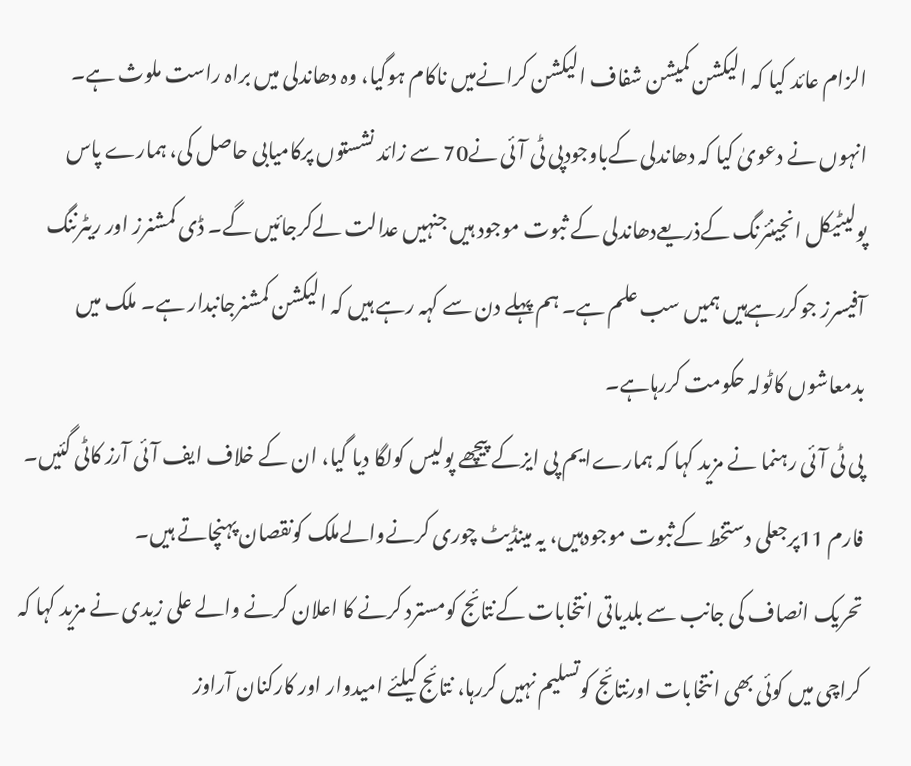الزام عائد کیا کہ الیکشن کمیشن شفاف الیکشن کرانےمیں ناکام ہوگیا، وہ دھاندلی میں براہ راست ملوث ہے۔
انہوں نے دعویٰ کیا کہ دھاندلی کےباوجودپی ٹی آئی نے70 سے زائد نشستوں پرکامیابی حاصل کی، ہمارے پاس پولیٹیکل انجینئرنگ کےذریعےدھاندلی کے ثبوت موجود ہیں جنہیں عدالت لےکرجائیں گے۔ ڈی کمشنرز اور ریٹرننگ آفیسرز جوکررہےہیں ہمیں سب علم ہے۔ ہم پہلے دن سے کہہ رہے ہیں کہ الیکشن کمشنرجانبدار ہے۔ ملک میں بدمعاشوں کاٹولہ حکومت کررہاہے۔
پی ٹی آئی رہنما نے مزید کہا کہ ہمارےایم پی ایزکے پیچھے پولیس کولگا دیا گیا، ان کے خلاف ایف آئی آرز کاٹی گئیں۔ فارم 11پرجعلی دستخط کےثبوت موجودہیں، یہ مینڈیٹ چوری کرنےوالےملک کونقصان پہنچاتے ہیں۔
تحریک انصاف کی جانب سے بلدیاتی انتخابات کےنتائج کومسترد کرنے کا اعلان کرنے والے علی زیدی نے مزید کہا کہ کراچی میں کوئی بھی انتخابات اورنتائج کوتسلیم نہیں کررہا، نتائج کیلئے امیدوار اور کارکنان آراوز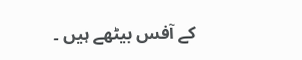کے آفس بیٹھے ہیں ۔